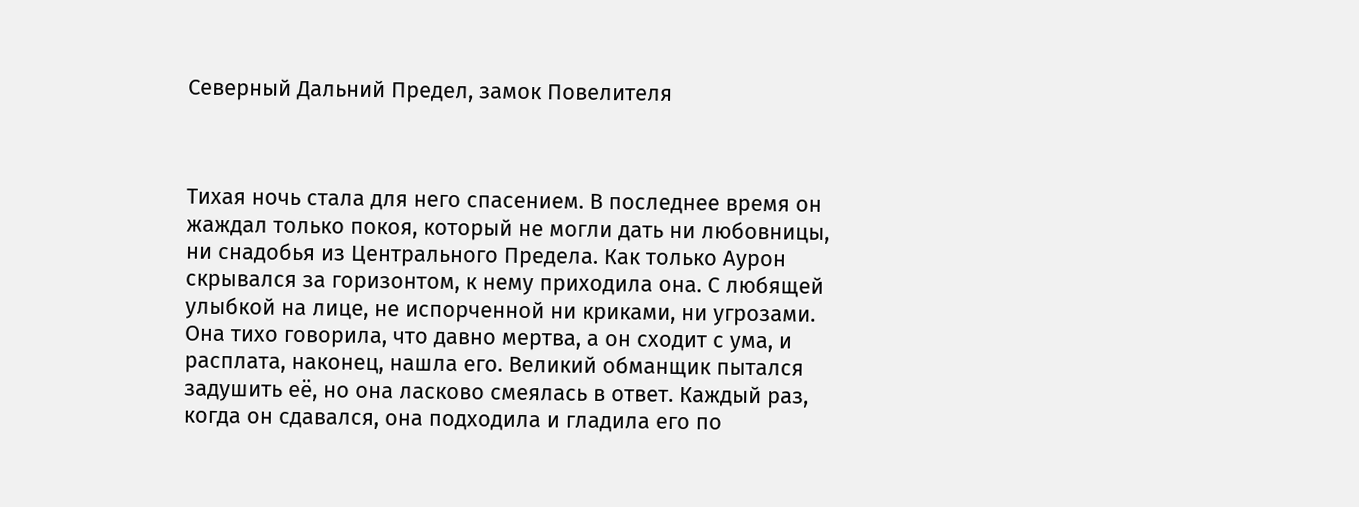Северный Дальний Предел, замок Повелителя



Тихая ночь стала для него спасением. В последнее время он жаждал только покоя, который не могли дать ни любовницы, ни снадобья из Центрального Предела. Как только Аурон скрывался за горизонтом, к нему приходила она. С любящей улыбкой на лице, не испорченной ни криками, ни угрозами. Она тихо говорила, что давно мертва, а он сходит с ума, и расплата, наконец, нашла его. Великий обманщик пытался задушить её, но она ласково смеялась в ответ. Каждый раз, когда он сдавался, она подходила и гладила его по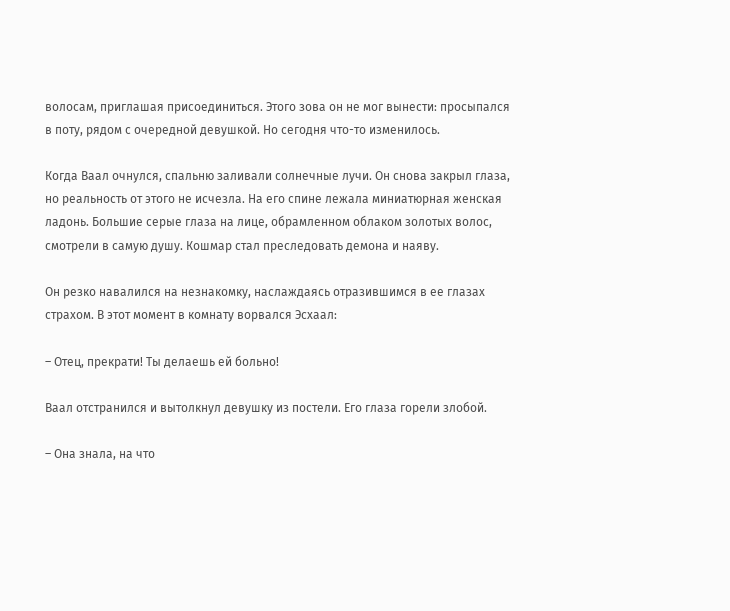волосам, приглашая присоединиться. Этого зова он не мог вынести: просыпался в поту, рядом с очередной девушкой. Но сегодня что-то изменилось.

Когда Ваал очнулся, спальню заливали солнечные лучи. Он снова закрыл глаза, но реальность от этого не исчезла. На его спине лежала миниатюрная женская ладонь. Большие серые глаза на лице, обрамленном облаком золотых волос, смотрели в самую душу. Кошмар стал преследовать демона и наяву.

Он резко навалился на незнакомку, наслаждаясь отразившимся в ее глазах страхом. В этот момент в комнату ворвался Эсхаал:

– Отец, прекрати! Ты делаешь ей больно!

Ваал отстранился и вытолкнул девушку из постели. Его глаза горели злобой.

– Она знала, на что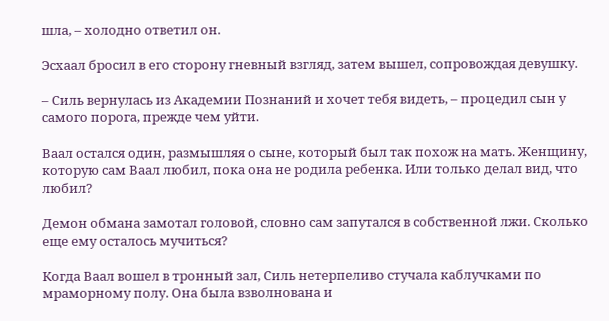шла, – холодно ответил он.

Эсхаал бросил в его сторону гневный взгляд, затем вышел, сопровождая девушку.

– Силь вернулась из Академии Познаний и хочет тебя видеть, – процедил сын у самого порога, прежде чем уйти.

Ваал остался один, размышляя о сыне, который был так похож на мать. Женщину, которую сам Ваал любил, пока она не родила ребенка. Или только делал вид, что любил?

Демон обмана замотал головой, словно сам запутался в собственной лжи. Сколько еще ему осталось мучиться?

Когда Ваал вошел в тронный зал, Силь нетерпеливо стучала каблучками по мраморному полу. Она была взволнована и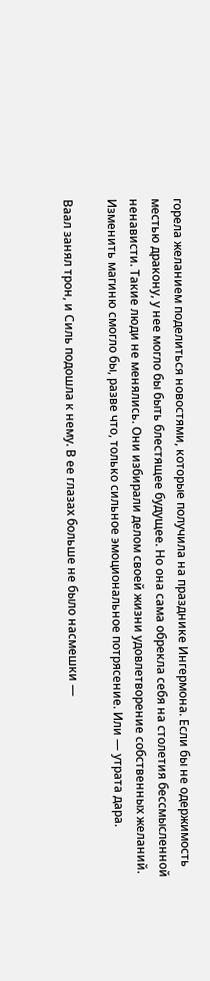горела желанием поделиться новостями, которые получила на празднике Ингермона. Если бы не одержимость местью дракону, у нее могло бы быть блестящее будущее. Но она сама обрекла себя на столетия бессмысленной ненависти. Такие люди не менялись. Они избирали делом своей жизни удовлетворение собственных желаний. Изменить магиню смогло бы, разве что, только сильное эмоциональное потрясение. Или — утрата дара.

Ваал занял трон, и Силь подошла к нему. В ее глазах больше не было насмешки —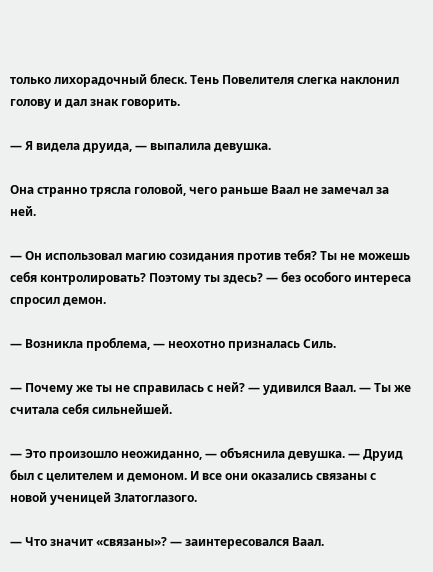только лихорадочный блеск. Тень Повелителя слегка наклонил голову и дал знак говорить.

— Я видела друида, — выпалила девушка.

Она странно трясла головой, чего раньше Ваал не замечал за ней.

— Он использовал магию созидания против тебя? Ты не можешь себя контролировать? Поэтому ты здесь? — без особого интереса спросил демон.

— Возникла проблема, — неохотно призналась Силь.

— Почему же ты не справилась с ней? — удивился Ваал. — Ты же считала себя сильнейшей.

— Это произошло неожиданно, — объяснила девушка. — Друид был с целителем и демоном. И все они оказались связаны с новой ученицей Златоглазого.

— Что значит «связаны»? — заинтересовался Ваал.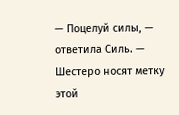— Поцелуй силы, — ответила Силь. — Шестеро носят метку этой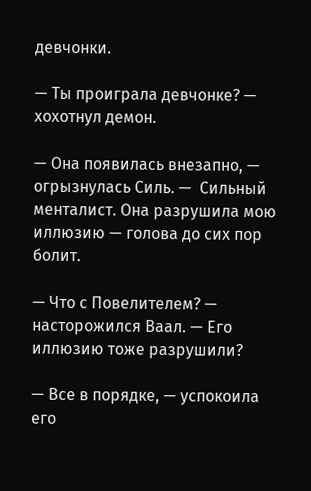девчонки.

— Ты проиграла девчонке? — хохотнул демон.

— Она появилась внезапно, — огрызнулась Силь. —  Сильный менталист. Она разрушила мою иллюзию — голова до сих пор болит.

— Что с Повелителем? — насторожился Ваал. — Его иллюзию тоже разрушили?

— Все в порядке, — успокоила его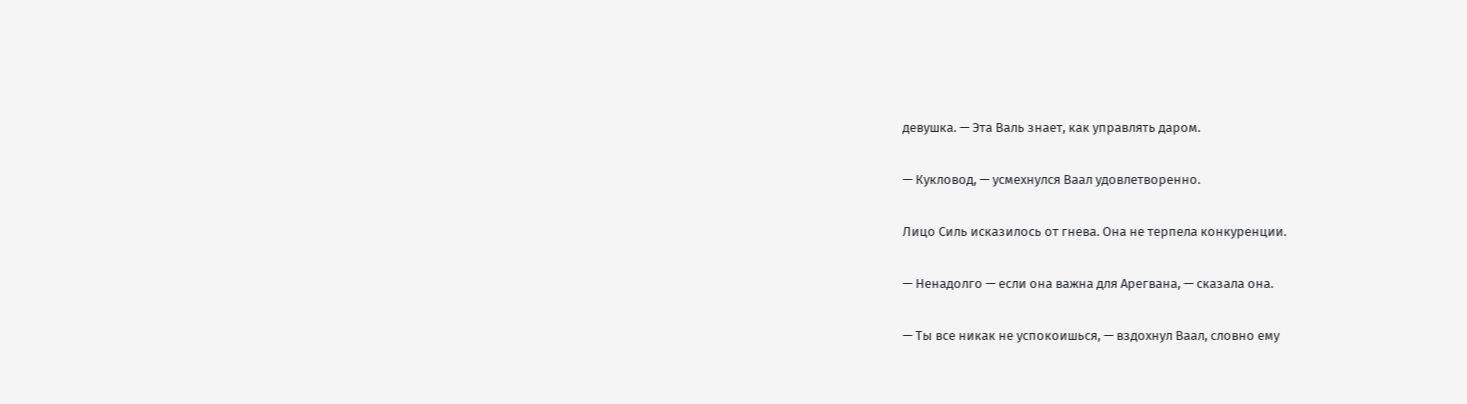девушка. — Эта Валь знает, как управлять даром.

— Кукловод, — усмехнулся Ваал удовлетворенно.

Лицо Силь исказилось от гнева. Она не терпела конкуренции.

— Ненадолго — если она важна для Арегвана, — сказала она.

— Ты все никак не успокоишься, — вздохнул Ваал, словно ему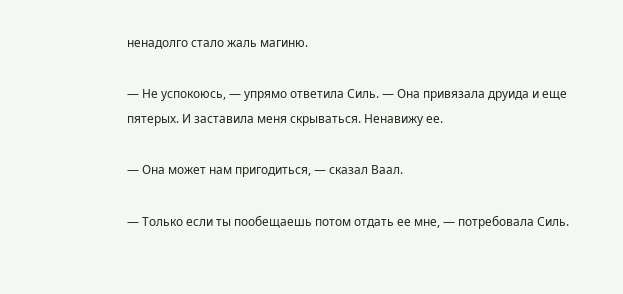ненадолго стало жаль магиню.

— Не успокоюсь, — упрямо ответила Силь. — Она привязала друида и еще пятерых. И заставила меня скрываться. Ненавижу ее.

— Она может нам пригодиться, — сказал Ваал.

— Только если ты пообещаешь потом отдать ее мне, — потребовала Силь.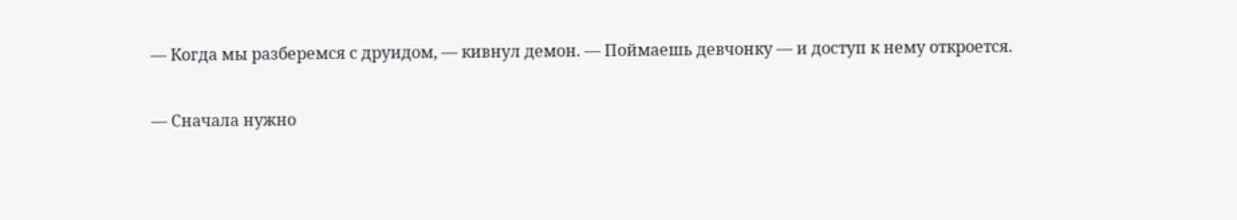— Когда мы разберемся с друидом, — кивнул демон. — Поймаешь девчонку — и доступ к нему откроется.

— Сначала нужно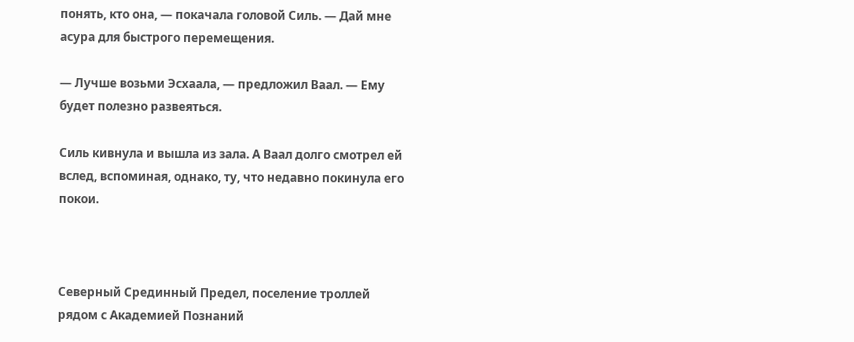понять, кто она, — покачала головой Силь. — Дай мне асура для быстрого перемещения.

— Лучше возьми Эсхаала, — предложил Ваал. — Ему будет полезно развеяться.

Силь кивнула и вышла из зала. А Ваал долго смотрел ей вслед, вспоминая, однако, ту, что недавно покинула его покои.



Северный Срединный Предел, поселение троллей рядом с Академией Познаний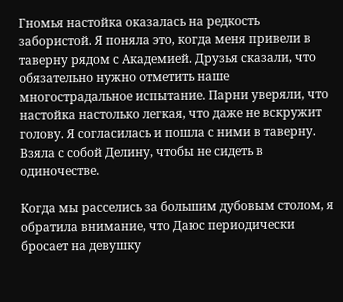Гномья настойка оказалась на редкость забористой. Я поняла это, когда меня привели в таверну рядом с Академией. Друзья сказали, что обязательно нужно отметить наше многострадальное испытание. Парни уверяли, что настойка настолько легкая, что даже не вскружит голову. Я согласилась и пошла с ними в таверну. Взяла с собой Делину, чтобы не сидеть в одиночестве.

Когда мы расселись за большим дубовым столом, я обратила внимание, что Даюс периодически бросает на девушку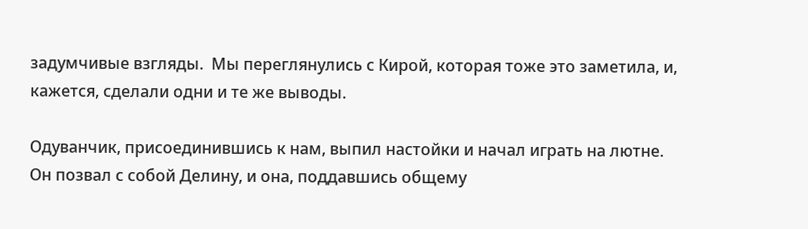задумчивые взгляды.  Мы переглянулись с Кирой, которая тоже это заметила, и, кажется, сделали одни и те же выводы.

Одуванчик, присоединившись к нам, выпил настойки и начал играть на лютне. Он позвал с собой Делину, и она, поддавшись общему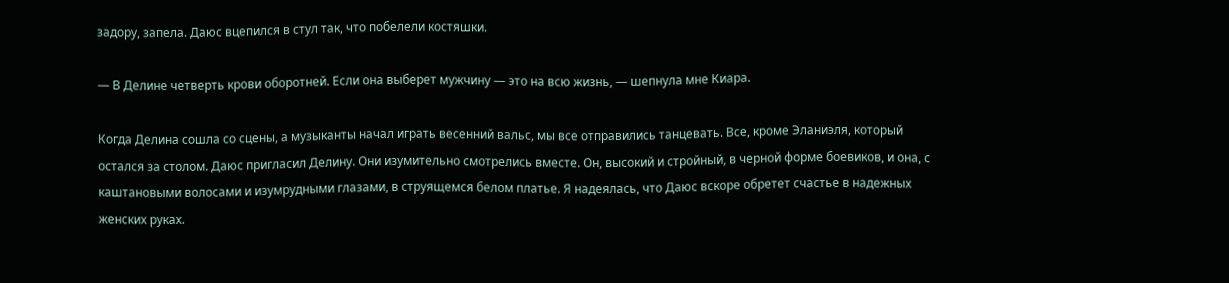задору, запела. Даюс вцепился в стул так, что побелели костяшки.

— В Делине четверть крови оборотней. Если она выберет мужчину — это на всю жизнь, — шепнула мне Киара.

Когда Делина сошла со сцены, а музыканты начал играть весенний вальс, мы все отправились танцевать. Все, кроме Эланиэля, который остался за столом. Даюс пригласил Делину. Они изумительно смотрелись вместе. Он, высокий и стройный, в черной форме боевиков, и она, с каштановыми волосами и изумрудными глазами, в струящемся белом платье. Я надеялась, что Даюс вскоре обретет счастье в надежных женских руках.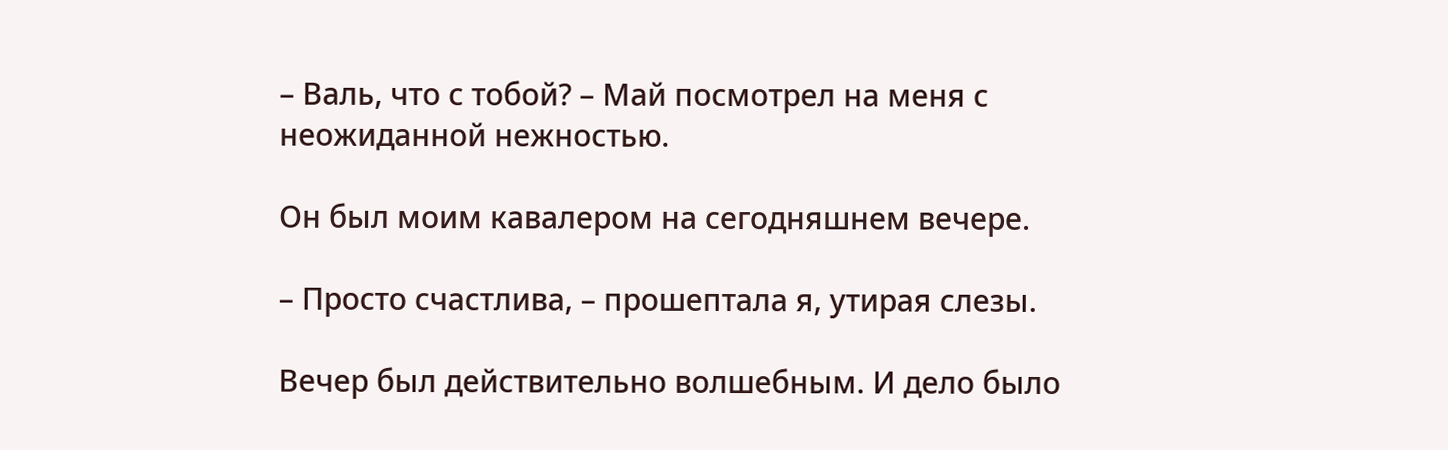– Валь, что с тобой? – Май посмотрел на меня с неожиданной нежностью.

Он был моим кавалером на сегодняшнем вечере.

– Просто счастлива, – прошептала я, утирая слезы.

Вечер был действительно волшебным. И дело было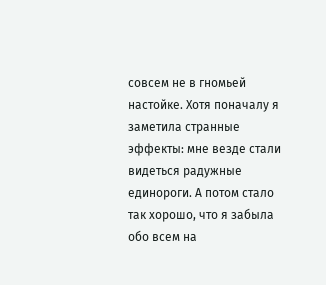совсем не в гномьей настойке. Хотя поначалу я заметила странные эффекты: мне везде стали видеться радужные единороги. А потом стало так хорошо, что я забыла обо всем на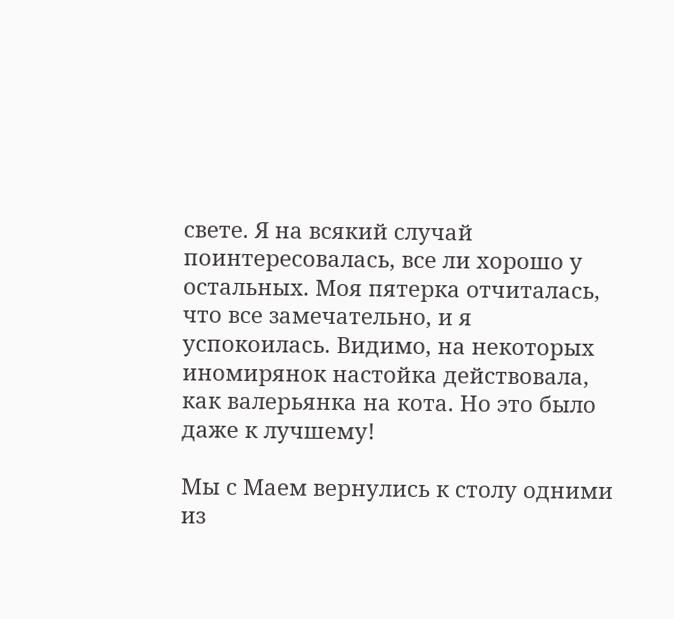свете. Я на всякий случай поинтересовалась, все ли хорошо у остальных. Моя пятерка отчиталась, что все замечательно, и я успокоилась. Видимо, на некоторых иномирянок настойка действовала, как валерьянка на кота. Но это было даже к лучшему!

Мы с Маем вернулись к столу одними из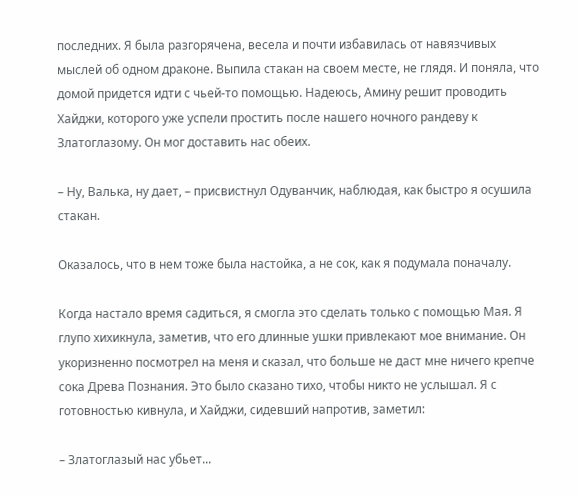последних. Я была разгорячена, весела и почти избавилась от навязчивых мыслей об одном драконе. Выпила стакан на своем месте, не глядя. И поняла, что домой придется идти с чьей-то помощью. Надеюсь, Амину решит проводить Хайджи, которого уже успели простить после нашего ночного рандеву к Златоглазому. Он мог доставить нас обеих.

– Ну, Валька, ну дает, – присвистнул Одуванчик, наблюдая, как быстро я осушила стакан.

Оказалось, что в нем тоже была настойка, а не сок, как я подумала поначалу.

Когда настало время садиться, я смогла это сделать только с помощью Мая. Я глупо хихикнула, заметив, что его длинные ушки привлекают мое внимание. Он укоризненно посмотрел на меня и сказал, что больше не даст мне ничего крепче сока Древа Познания. Это было сказано тихо, чтобы никто не услышал. Я с готовностью кивнула, и Хайджи, сидевший напротив, заметил:

– Златоглазый нас убьет...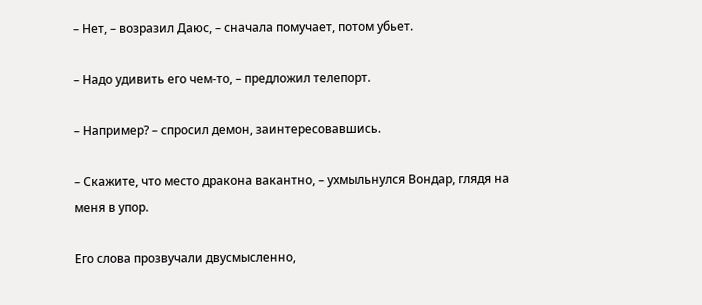– Нет, – возразил Даюс, – сначала помучает, потом убьет.

– Надо удивить его чем-то, – предложил телепорт.

– Например? – спросил демон, заинтересовавшись.

– Скажите, что место дракона вакантно, – ухмыльнулся Вондар, глядя на меня в упор.

Его слова прозвучали двусмысленно,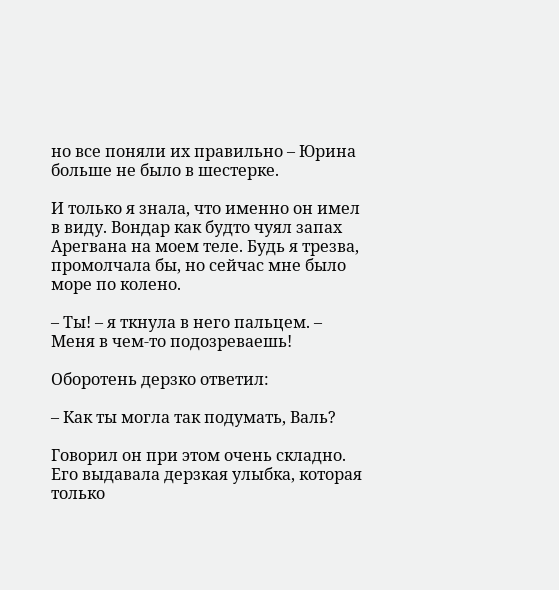но все поняли их правильно – Юрина больше не было в шестерке.

И только я знала, что именно он имел в виду. Вондар как будто чуял запах Арегвана на моем теле. Будь я трезва, промолчала бы, но сейчас мне было море по колено.

– Ты! – я ткнула в него пальцем. – Меня в чем-то подозреваешь!

Оборотень дерзко ответил:

– Как ты могла так подумать, Валь?

Говорил он при этом очень складно. Его выдавала дерзкая улыбка, которая только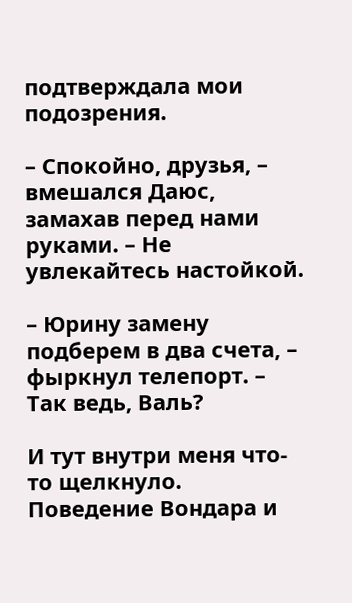подтверждала мои подозрения.

– Спокойно, друзья, – вмешался Даюс, замахав перед нами руками. – Не увлекайтесь настойкой.

– Юрину замену подберем в два счета, – фыркнул телепорт. – Так ведь, Валь?

И тут внутри меня что-то щелкнуло. Поведение Вондара и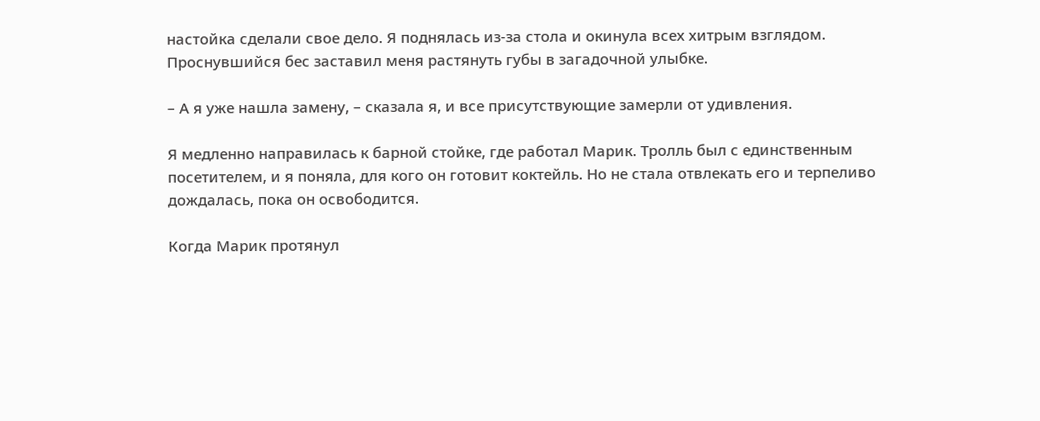настойка сделали свое дело. Я поднялась из-за стола и окинула всех хитрым взглядом. Проснувшийся бес заставил меня растянуть губы в загадочной улыбке.

– А я уже нашла замену, – сказала я, и все присутствующие замерли от удивления.

Я медленно направилась к барной стойке, где работал Марик. Тролль был с единственным посетителем, и я поняла, для кого он готовит коктейль. Но не стала отвлекать его и терпеливо дождалась, пока он освободится.

Когда Марик протянул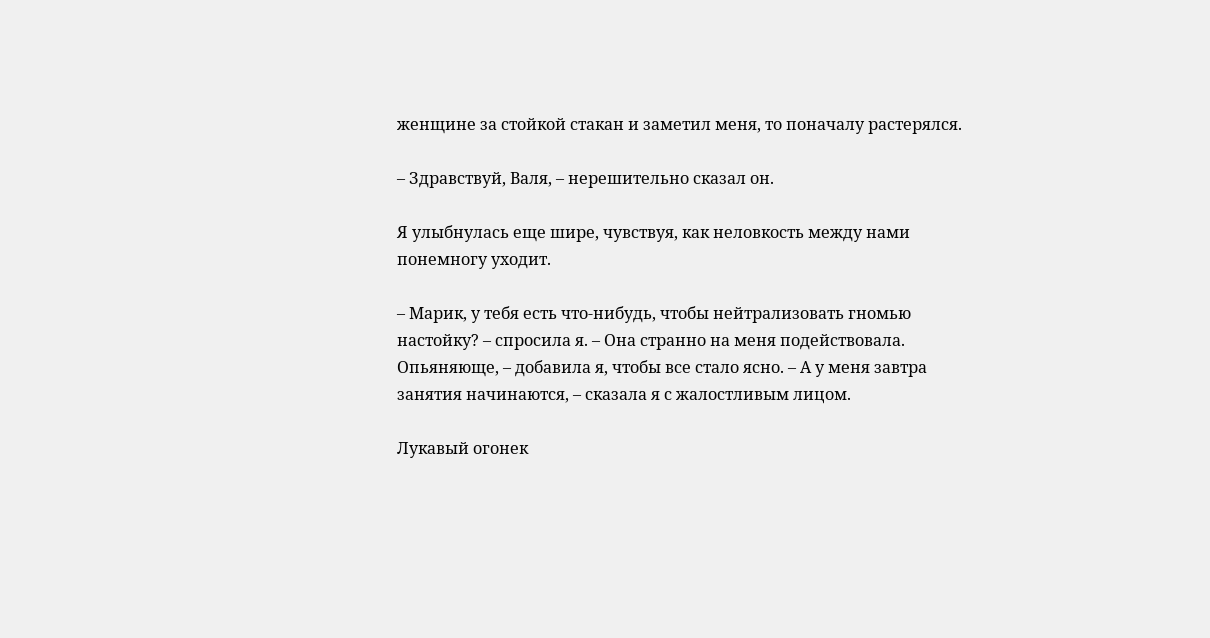женщине за стойкой стакан и заметил меня, то поначалу растерялся.

– Здравствуй, Валя, – нерешительно сказал он.

Я улыбнулась еще шире, чувствуя, как неловкость между нами понемногу уходит.

– Марик, у тебя есть что-нибудь, чтобы нейтрализовать гномью настойку? – спросила я. – Она странно на меня подействовала. Опьяняюще, – добавила я, чтобы все стало ясно. – А у меня завтра занятия начинаются, – сказала я с жалостливым лицом.

Лукавый огонек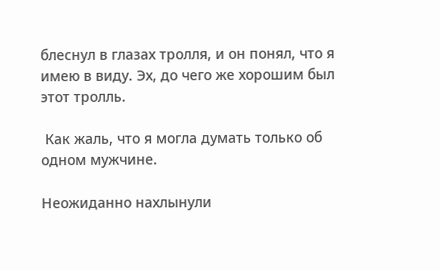блеснул в глазах тролля, и он понял, что я имею в виду. Эх, до чего же хорошим был этот тролль.

 Как жаль, что я могла думать только об одном мужчине.

Неожиданно нахлынули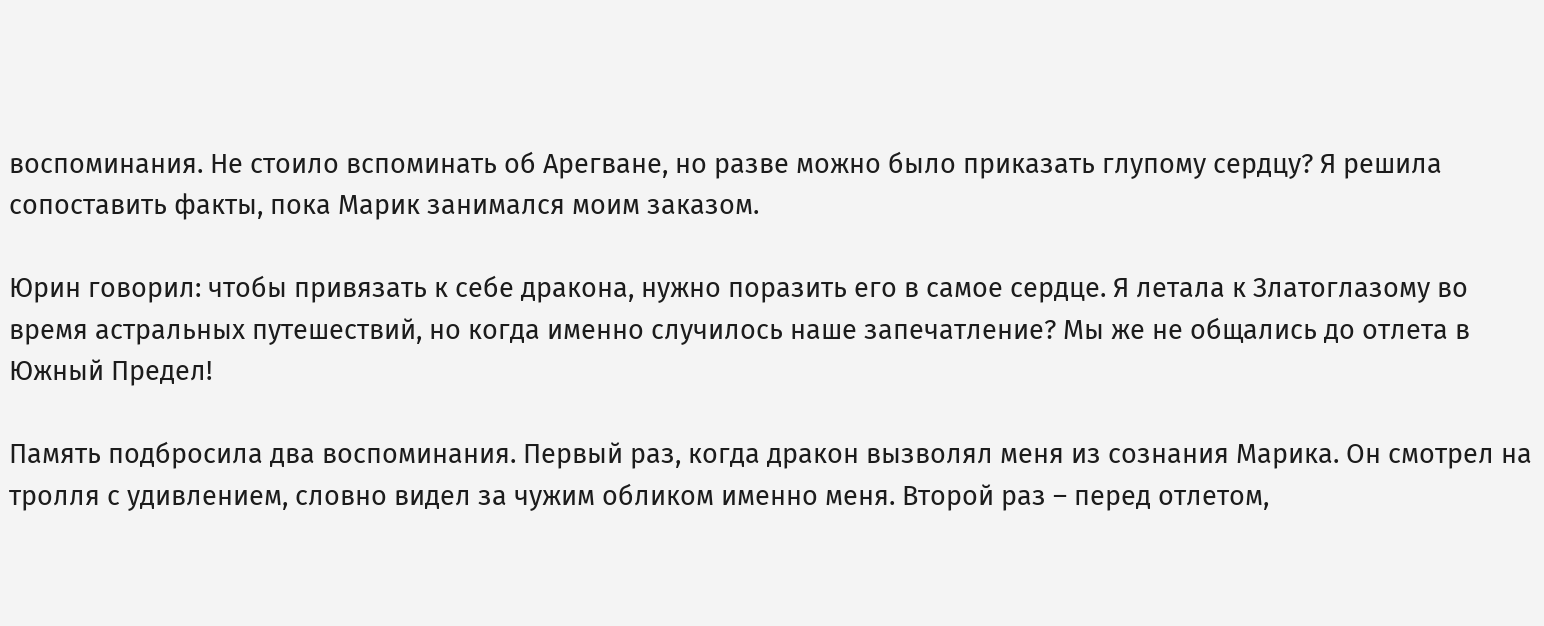воспоминания. Не стоило вспоминать об Арегване, но разве можно было приказать глупому сердцу? Я решила сопоставить факты, пока Марик занимался моим заказом.

Юрин говорил: чтобы привязать к себе дракона, нужно поразить его в самое сердце. Я летала к Златоглазому во время астральных путешествий, но когда именно случилось наше запечатление? Мы же не общались до отлета в Южный Предел!

Память подбросила два воспоминания. Первый раз, когда дракон вызволял меня из сознания Марика. Он смотрел на тролля с удивлением, словно видел за чужим обликом именно меня. Второй раз – перед отлетом,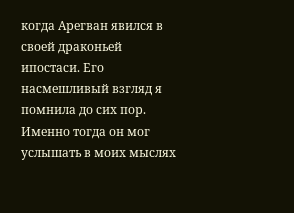когда Арегван явился в своей драконьей ипостаси. Его насмешливый взгляд я помнила до сих пор. Именно тогда он мог услышать в моих мыслях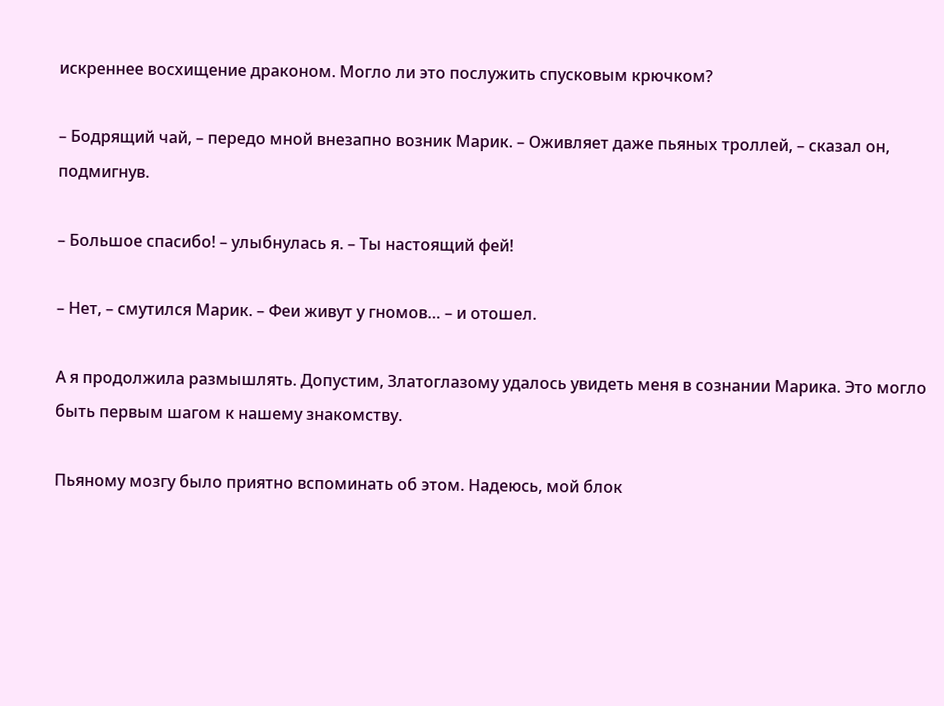искреннее восхищение драконом. Могло ли это послужить спусковым крючком?

– Бодрящий чай, – передо мной внезапно возник Марик. – Оживляет даже пьяных троллей, – сказал он, подмигнув.

– Большое спасибо! – улыбнулась я. – Ты настоящий фей!

– Нет, – смутился Марик. – Феи живут у гномов… – и отошел.

А я продолжила размышлять. Допустим, Златоглазому удалось увидеть меня в сознании Марика. Это могло быть первым шагом к нашему знакомству.

Пьяному мозгу было приятно вспоминать об этом. Надеюсь, мой блок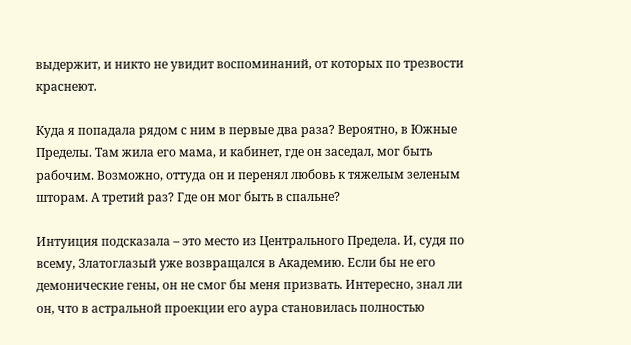выдержит, и никто не увидит воспоминаний, от которых по трезвости краснеют.

Куда я попадала рядом с ним в первые два раза? Вероятно, в Южные Пределы. Там жила его мама, и кабинет, где он заседал, мог быть рабочим. Возможно, оттуда он и перенял любовь к тяжелым зеленым шторам. А третий раз? Где он мог быть в спальне?

Интуиция подсказала – это место из Центрального Предела. И, судя по всему, Златоглазый уже возвращался в Академию. Если бы не его демонические гены, он не смог бы меня призвать. Интересно, знал ли он, что в астральной проекции его аура становилась полностью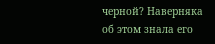черной? Наверняка об этом знала его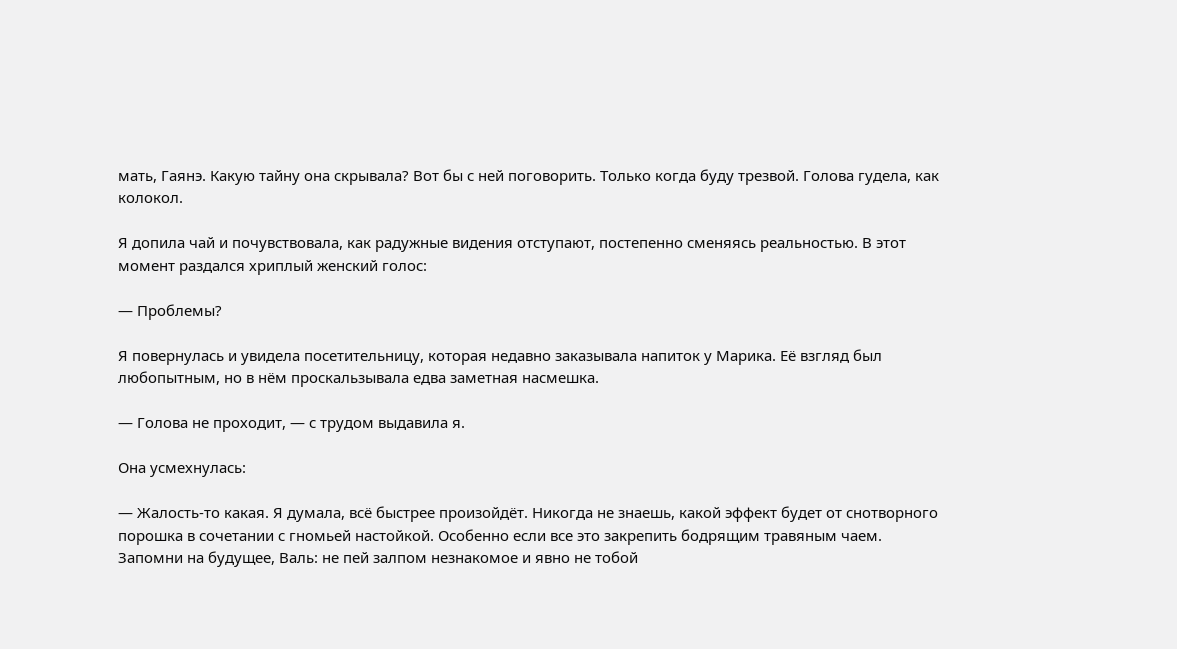мать, Гаянэ. Какую тайну она скрывала? Вот бы с ней поговорить. Только когда буду трезвой. Голова гудела, как колокол.

Я допила чай и почувствовала, как радужные видения отступают, постепенно сменяясь реальностью. В этот момент раздался хриплый женский голос:

— Проблемы?

Я повернулась и увидела посетительницу, которая недавно заказывала напиток у Марика. Её взгляд был любопытным, но в нём проскальзывала едва заметная насмешка.

— Голова не проходит, — с трудом выдавила я.

Она усмехнулась:

— Жалость-то какая. Я думала, всё быстрее произойдёт. Никогда не знаешь, какой эффект будет от снотворного порошка в сочетании с гномьей настойкой. Особенно если все это закрепить бодрящим травяным чаем. Запомни на будущее, Валь: не пей залпом незнакомое и явно не тобой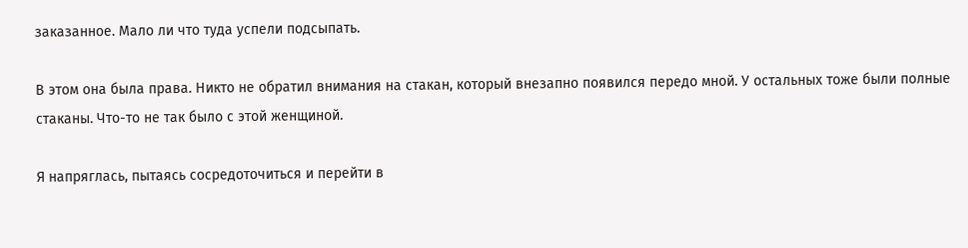заказанное. Мало ли что туда успели подсыпать.

В этом она была права. Никто не обратил внимания на стакан, который внезапно появился передо мной. У остальных тоже были полные стаканы. Что-то не так было с этой женщиной.

Я напряглась, пытаясь сосредоточиться и перейти в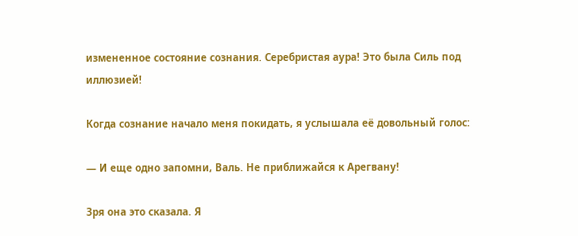измененное состояние сознания. Серебристая аура! Это была Силь под иллюзией!

Когда сознание начало меня покидать, я услышала её довольный голос:

— И еще одно запомни, Валь. Не приближайся к Арегвану!

Зря она это сказала. Я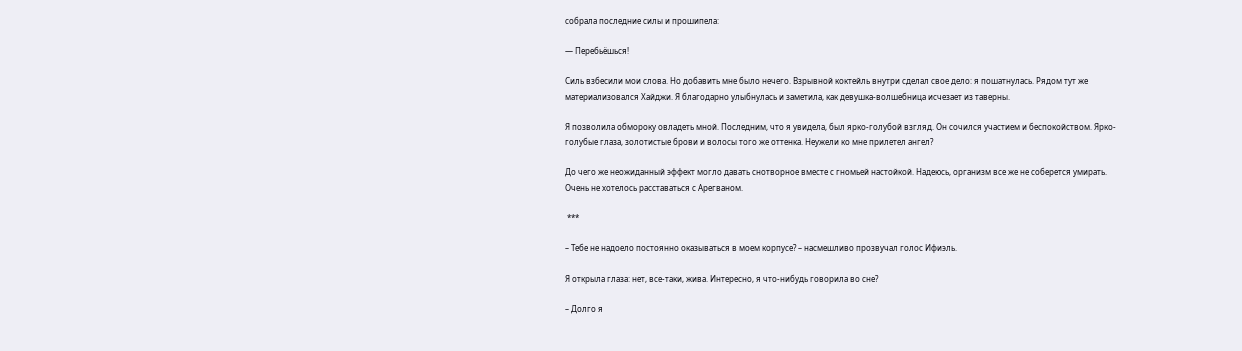собрала последние силы и прошипела:

— Перебьёшься!

Силь взбесили мои слова. Но добавить мне было нечего. Взрывной коктейль внутри сделал свое дело: я пошатнулась. Рядом тут же материализовался Хайджи. Я благодарно улыбнулась и заметила, как девушка-волшебница исчезает из таверны.

Я позволила обмороку овладеть мной. Последним, что я увидела, был ярко-голубой взгляд. Он сочился участием и беспокойством. Ярко-голубые глаза, золотистые брови и волосы того же оттенка. Неужели ко мне прилетел ангел?

До чего же неожиданный эффект могло давать снотворное вместе с гномьей настойкой. Надеюсь, организм все же не соберется умирать. Очень не хотелось расставаться с Арегваном.

 ***

– Тебе не надоело постоянно оказываться в моем корпусе? – насмешливо прозвучал голос Ифиэль.

Я открыла глаза: нет, все-таки, жива. Интересно, я что-нибудь говорила во сне?

– Долго я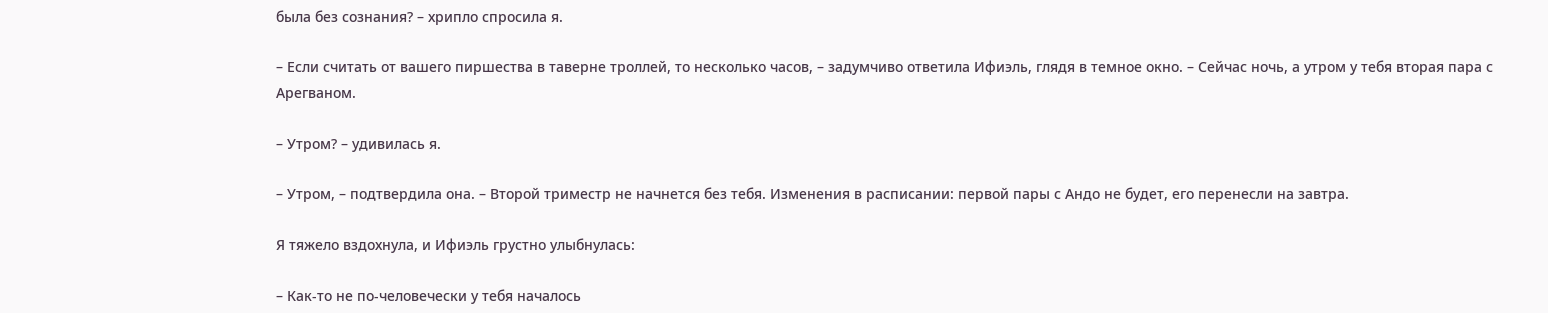была без сознания? – хрипло спросила я.

– Если считать от вашего пиршества в таверне троллей, то несколько часов, – задумчиво ответила Ифиэль, глядя в темное окно. – Сейчас ночь, а утром у тебя вторая пара с Арегваном.

– Утром? – удивилась я.

– Утром, – подтвердила она. – Второй триместр не начнется без тебя. Изменения в расписании: первой пары с Андо не будет, его перенесли на завтра.

Я тяжело вздохнула, и Ифиэль грустно улыбнулась:

– Как-то не по-человечески у тебя началось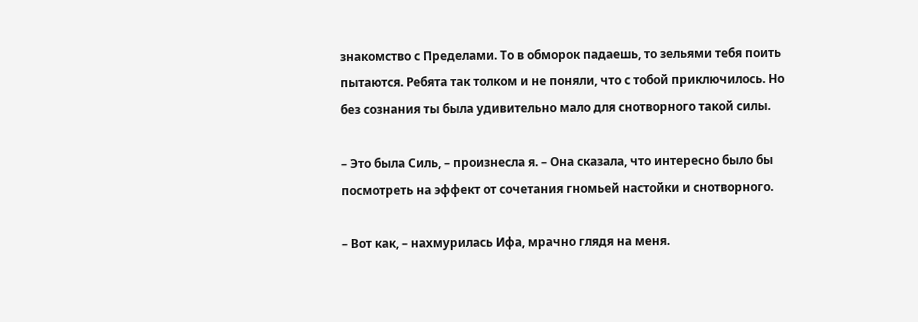знакомство с Пределами. То в обморок падаешь, то зельями тебя поить пытаются. Ребята так толком и не поняли, что с тобой приключилось. Но без сознания ты была удивительно мало для снотворного такой силы.

– Это была Силь, – произнесла я. – Она сказала, что интересно было бы посмотреть на эффект от сочетания гномьей настойки и снотворного.

– Вот как, – нахмурилась Ифа, мрачно глядя на меня.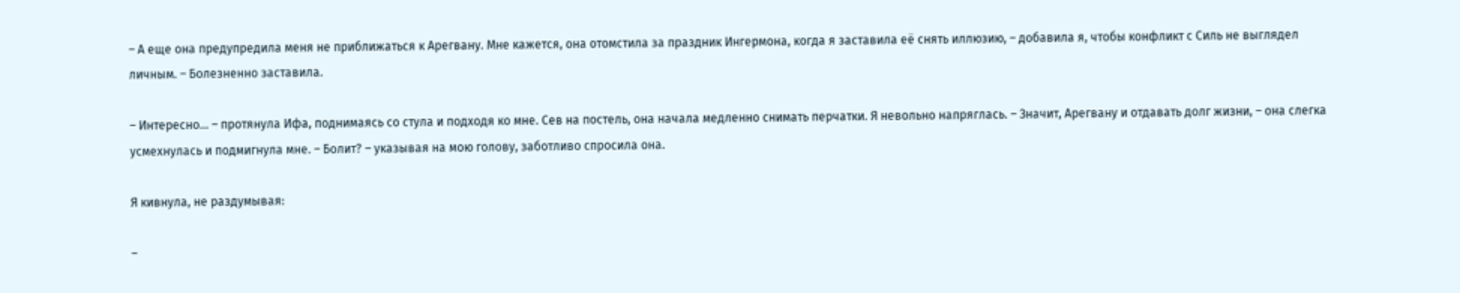– А еще она предупредила меня не приближаться к Арегвану. Мне кажется, она отомстила за праздник Ингермона, когда я заставила её снять иллюзию, – добавила я, чтобы конфликт с Силь не выглядел личным. – Болезненно заставила.

– Интересно... – протянула Ифа, поднимаясь со стула и подходя ко мне. Сев на постель, она начала медленно снимать перчатки. Я невольно напряглась. – Значит, Арегвану и отдавать долг жизни, – она слегка усмехнулась и подмигнула мне. – Болит? – указывая на мою голову, заботливо спросила она.

Я кивнула, не раздумывая:

–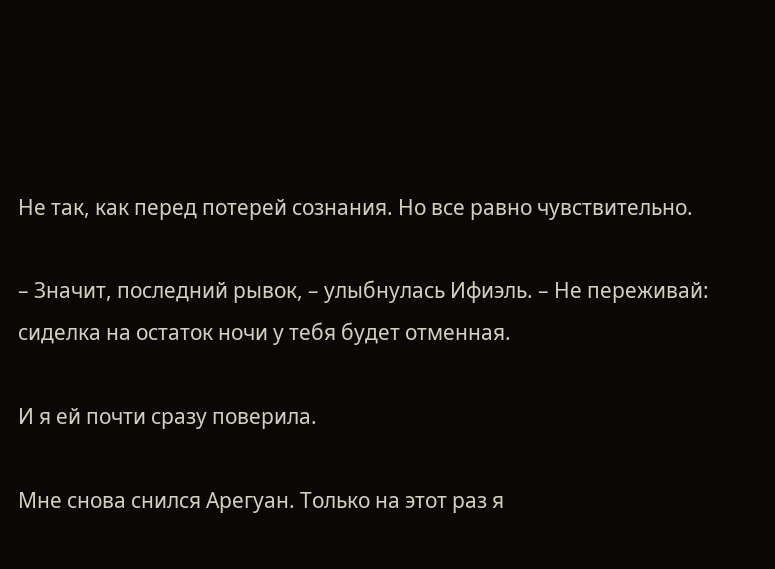Не так, как перед потерей сознания. Но все равно чувствительно.

– Значит, последний рывок, – улыбнулась Ифиэль. – Не переживай: сиделка на остаток ночи у тебя будет отменная.

И я ей почти сразу поверила.

Мне снова снился Арегуан. Только на этот раз я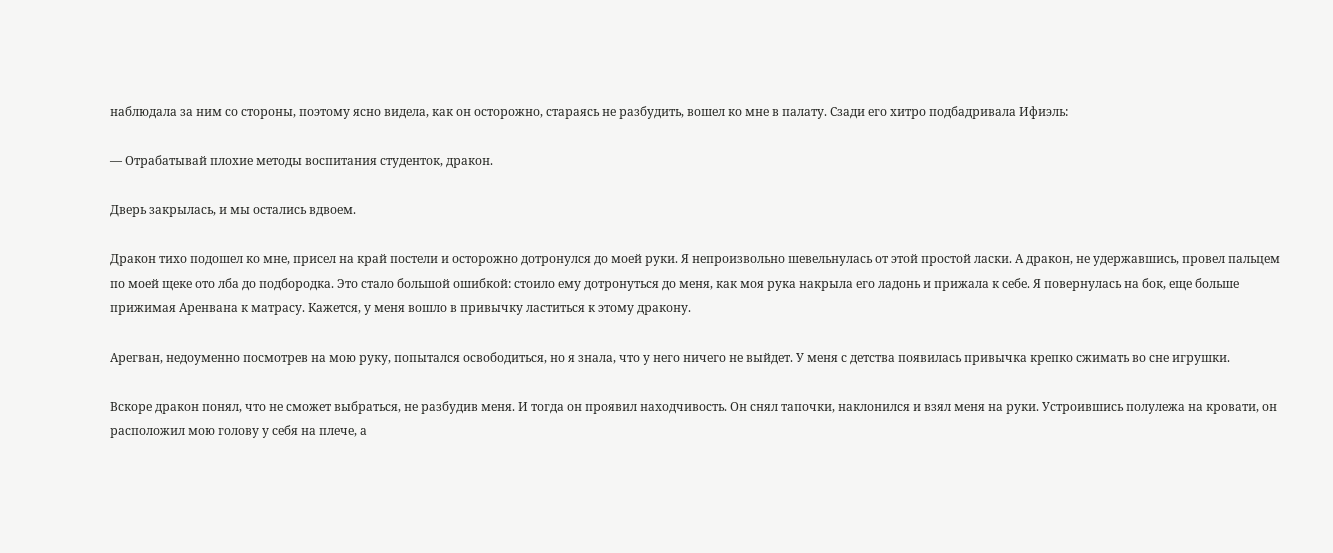наблюдала за ним со стороны, поэтому ясно видела, как он осторожно, стараясь не разбудить, вошел ко мне в палату. Сзади его хитро подбадривала Ифиэль:

— Отрабатывай плохие методы воспитания студенток, дракон.

Дверь закрылась, и мы остались вдвоем.

Дракон тихо подошел ко мне, присел на край постели и осторожно дотронулся до моей руки. Я непроизвольно шевельнулась от этой простой ласки. А дракон, не удержавшись, провел пальцем по моей щеке ото лба до подбородка. Это стало большой ошибкой: стоило ему дотронуться до меня, как моя рука накрыла его ладонь и прижала к себе. Я повернулась на бок, еще больше прижимая Аренвана к матрасу. Кажется, у меня вошло в привычку ластиться к этому дракону.

Арегван, недоуменно посмотрев на мою руку, попытался освободиться, но я знала, что у него ничего не выйдет. У меня с детства появилась привычка крепко сжимать во сне игрушки.

Вскоре дракон понял, что не сможет выбраться, не разбудив меня. И тогда он проявил находчивость. Он снял тапочки, наклонился и взял меня на руки. Устроившись полулежа на кровати, он расположил мою голову у себя на плече, а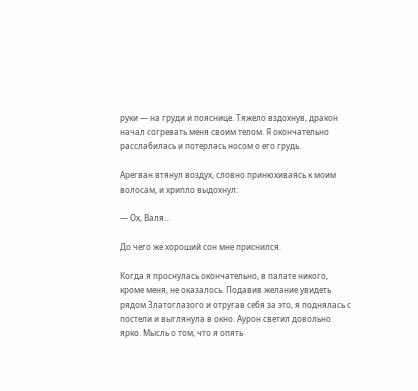руки — на груди и пояснице. Тяжело вздохнув, дракон начал согревать меня своим телом. Я окончательно расслабилась и потерлась носом о его грудь.

Арегван втянул воздух, словно принюхиваясь к моим волосам, и хрипло выдохнул:

— Ох, Валя…

До чего же хороший сон мне приснился.

Когда я проснулась окончательно, в палате никого, кроме меня, не оказалось. Подавив желание увидеть рядом Златоглазого и отругав себя за это, я поднялась с постели и выглянула в окно. Аурон светил довольно ярко. Мысль о том, что я опять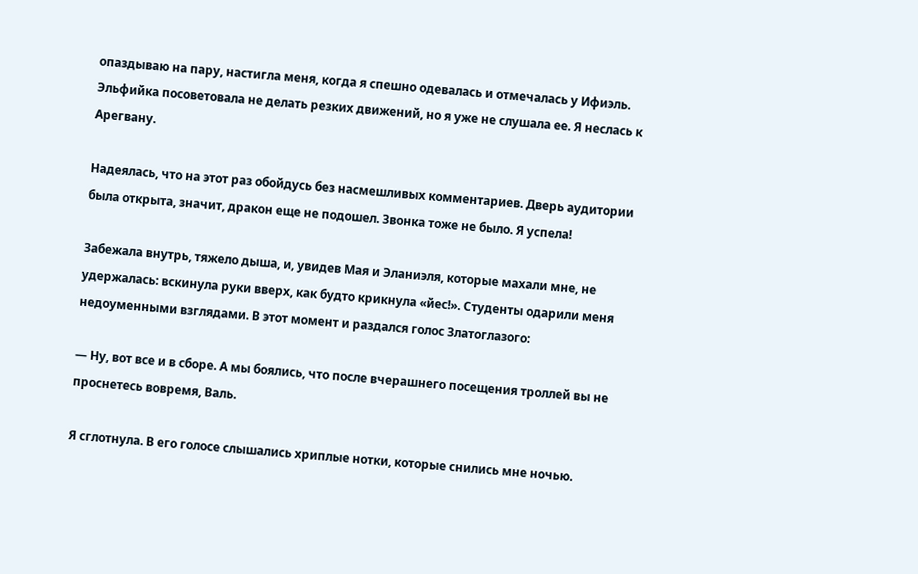опаздываю на пару, настигла меня, когда я спешно одевалась и отмечалась у Ифиэль. Эльфийка посоветовала не делать резких движений, но я уже не слушала ее. Я неслась к Арегвану.

Надеялась, что на этот раз обойдусь без насмешливых комментариев. Дверь аудитории была открыта, значит, дракон еще не подошел. Звонка тоже не было. Я успела!

Забежала внутрь, тяжело дыша, и, увидев Мая и Эланиэля, которые махали мне, не удержалась: вскинула руки вверх, как будто крикнула «йес!». Студенты одарили меня недоуменными взглядами. В этот момент и раздался голос Златоглазого:

— Ну, вот все и в сборе. А мы боялись, что после вчерашнего посещения троллей вы не проснетесь вовремя, Валь.

Я сглотнула. В его голосе слышались хриплые нотки, которые снились мне ночью.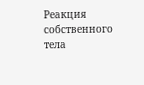Реакция собственного тела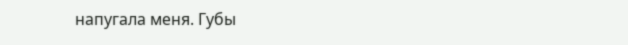напугала меня. Губы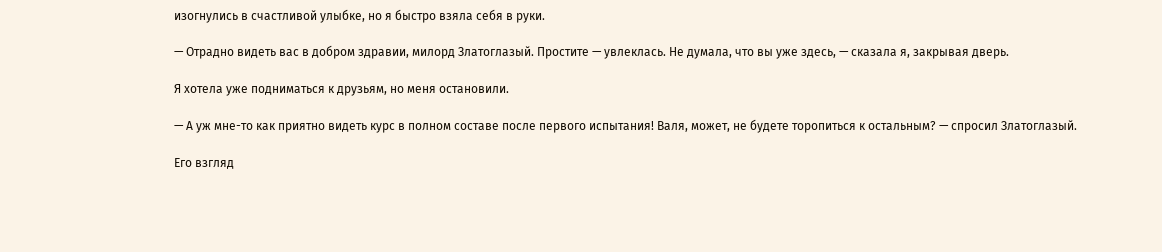изогнулись в счастливой улыбке, но я быстро взяла себя в руки.

— Отрадно видеть вас в добром здравии, милорд Златоглазый. Простите — увлеклась. Не думала, что вы уже здесь, — сказала я, закрывая дверь.

Я хотела уже подниматься к друзьям, но меня остановили.

— А уж мне-то как приятно видеть курс в полном составе после первого испытания! Валя, может, не будете торопиться к остальным? — спросил Златоглазый.

Его взгляд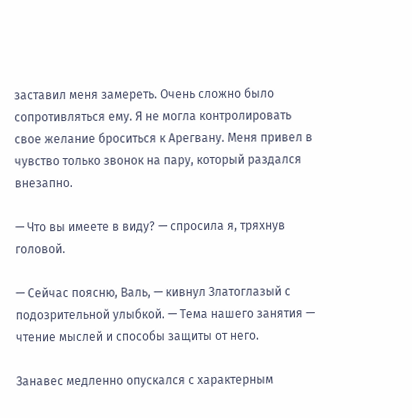заставил меня замереть. Очень сложно было сопротивляться ему. Я не могла контролировать свое желание броситься к Арегвану. Меня привел в чувство только звонок на пару, который раздался внезапно.

— Что вы имеете в виду? — спросила я, тряхнув головой.

— Сейчас поясню, Валь, — кивнул Златоглазый с подозрительной улыбкой. — Тема нашего занятия — чтение мыслей и способы защиты от него.

Занавес медленно опускался с характерным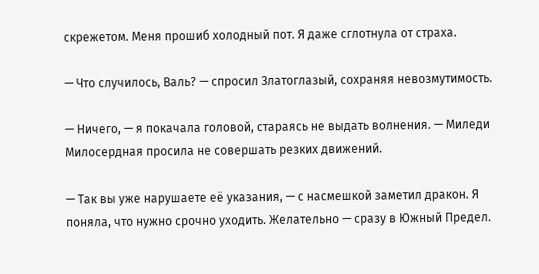скрежетом. Меня прошиб холодный пот. Я даже сглотнула от страха.

— Что случилось, Валь? — спросил Златоглазый, сохраняя невозмутимость.

— Ничего, — я покачала головой, стараясь не выдать волнения. — Миледи Милосердная просила не совершать резких движений.

— Так вы уже нарушаете её указания, — с насмешкой заметил дракон. Я поняла, что нужно срочно уходить. Желательно — сразу в Южный Предел.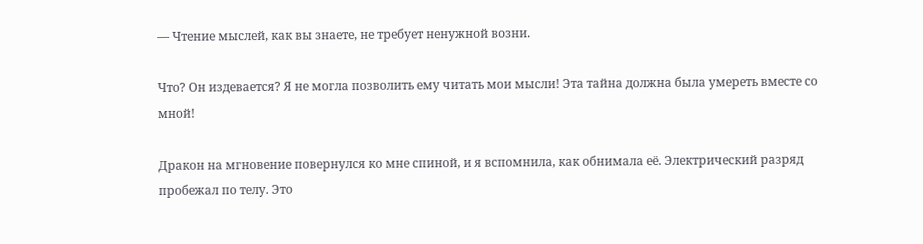— Чтение мыслей, как вы знаете, не требует ненужной возни.

Что? Он издевается? Я не могла позволить ему читать мои мысли! Эта тайна должна была умереть вместе со мной!

Дракон на мгновение повернулся ко мне спиной, и я вспомнила, как обнимала её. Электрический разряд пробежал по телу. Это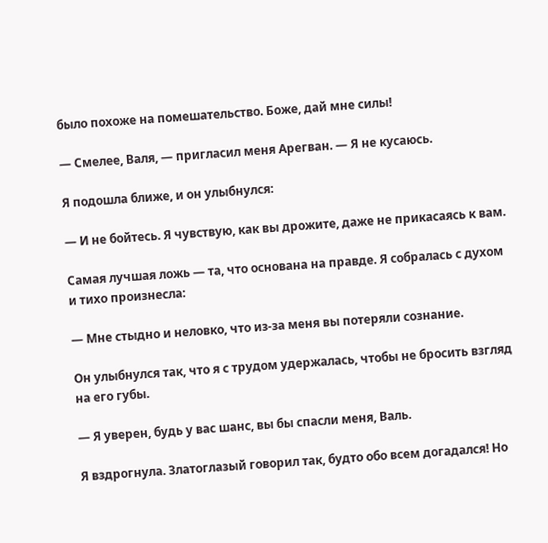было похоже на помешательство. Боже, дай мне силы!

— Смелее, Валя, — пригласил меня Арегван. — Я не кусаюсь.

Я подошла ближе, и он улыбнулся:

— И не бойтесь. Я чувствую, как вы дрожите, даже не прикасаясь к вам.

Самая лучшая ложь — та, что основана на правде. Я собралась с духом и тихо произнесла:

— Мне стыдно и неловко, что из-за меня вы потеряли сознание.

Он улыбнулся так, что я с трудом удержалась, чтобы не бросить взгляд на его губы.

— Я уверен, будь у вас шанс, вы бы спасли меня, Валь.

Я вздрогнула. Златоглазый говорил так, будто обо всем догадался! Но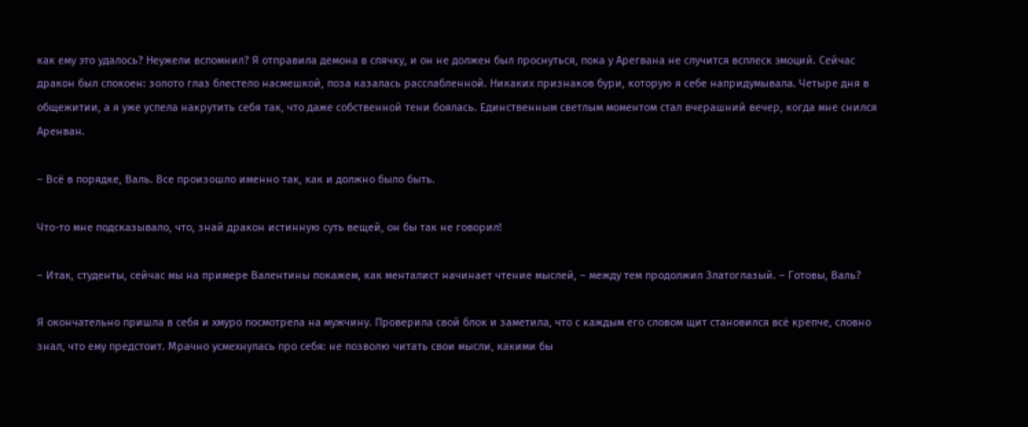как ему это удалось? Неужели вспомнил? Я отправила демона в спячку, и он не должен был проснуться, пока у Арегвана не случится всплеск эмоций. Сейчас дракон был спокоен: золото глаз блестело насмешкой, поза казалась расслабленной. Никаких признаков бури, которую я себе напридумывала. Четыре дня в общежитии, а я уже успела накрутить себя так, что даже собственной тени боялась. Единственным светлым моментом стал вчерашний вечер, когда мне снился Аренван.

– Всё в порядке, Валь. Все произошло именно так, как и должно было быть.

Что-то мне подсказывало, что, знай дракон истинную суть вещей, он бы так не говорил!

– Итак, студенты, сейчас мы на примере Валентины покажем, как менталист начинает чтение мыслей, – между тем продолжил Златоглазый. – Готовы, Валь?

Я окончательно пришла в себя и хмуро посмотрела на мужчину. Проверила свой блок и заметила, что с каждым его словом щит становился всё крепче, словно знал, что ему предстоит. Мрачно усмехнулась про себя: не позволю читать свои мысли, какими бы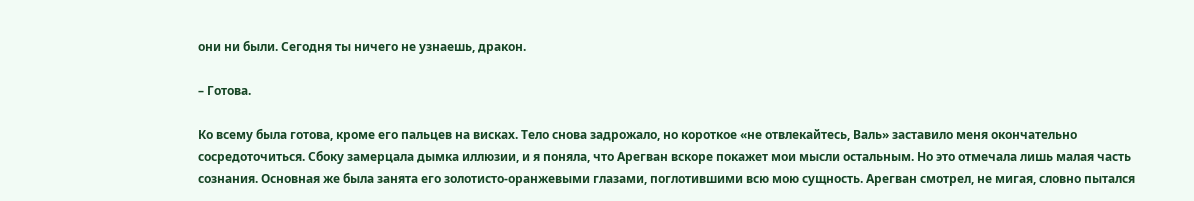они ни были. Сегодня ты ничего не узнаешь, дракон.

– Готова.

Ко всему была готова, кроме его пальцев на висках. Тело снова задрожало, но короткое «не отвлекайтесь, Валь» заставило меня окончательно сосредоточиться. Сбоку замерцала дымка иллюзии, и я поняла, что Арегван вскоре покажет мои мысли остальным. Но это отмечала лишь малая часть сознания. Основная же была занята его золотисто-оранжевыми глазами, поглотившими всю мою сущность. Арегван смотрел, не мигая, словно пытался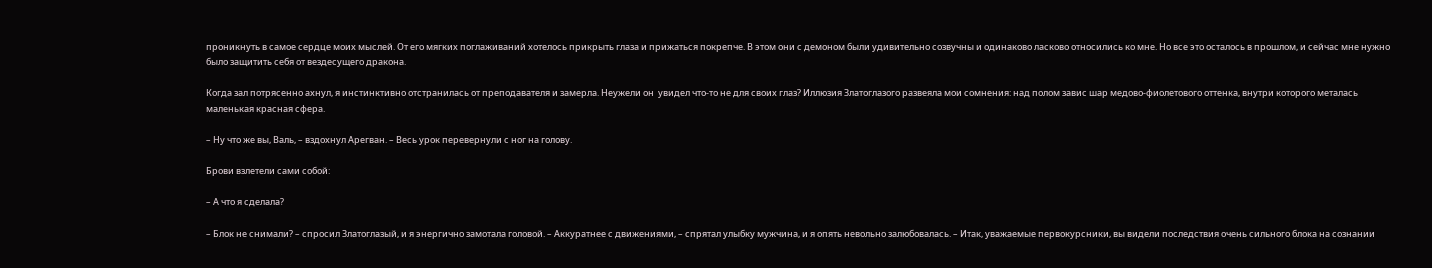проникнуть в самое сердце моих мыслей. От его мягких поглаживаний хотелось прикрыть глаза и прижаться покрепче. В этом они с демоном были удивительно созвучны и одинаково ласково относились ко мне. Но все это осталось в прошлом, и сейчас мне нужно было защитить себя от вездесущего дракона.

Когда зал потрясенно ахнул, я инстинктивно отстранилась от преподавателя и замерла. Неужели он  увидел что-то не для своих глаз? Иллюзия Златоглазого развеяла мои сомнения: над полом завис шар медово-фиолетового оттенка, внутри которого металась маленькая красная сфера.

– Ну что же вы, Валь, – вздохнул Арегван. – Весь урок перевернули с ног на голову.

Брови взлетели сами собой:

– А что я сделала?

– Блок не снимали? – спросил Златоглазый, и я энергично замотала головой. – Аккуратнее с движениями, – спрятал улыбку мужчина, и я опять невольно залюбовалась. – Итак, уважаемые первокурсники, вы видели последствия очень сильного блока на сознании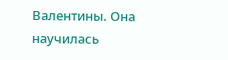Валентины. Она научилась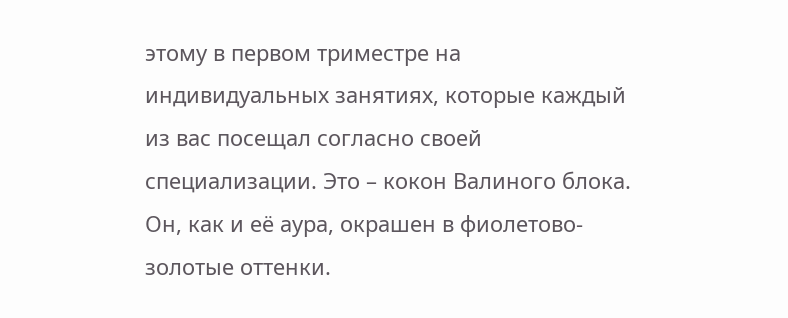этому в первом триместре на индивидуальных занятиях, которые каждый из вас посещал согласно своей специализации. Это – кокон Валиного блока. Он, как и её аура, окрашен в фиолетово-золотые оттенки.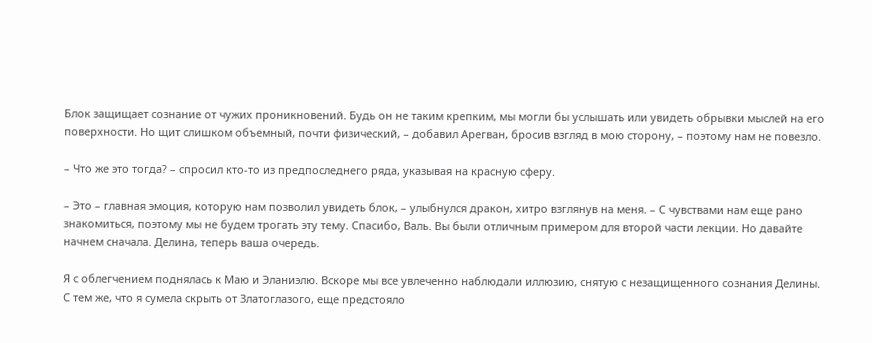Блок защищает сознание от чужих проникновений. Будь он не таким крепким, мы могли бы услышать или увидеть обрывки мыслей на его поверхности. Но щит слишком объемный, почти физический, – добавил Арегван, бросив взгляд в мою сторону, – поэтому нам не повезло.

– Что же это тогда? – спросил кто-то из предпоследнего ряда, указывая на красную сферу.

– Это – главная эмоция, которую нам позволил увидеть блок, – улыбнулся дракон, хитро взглянув на меня. – С чувствами нам еще рано знакомиться, поэтому мы не будем трогать эту тему. Спасибо, Валь. Вы были отличным примером для второй части лекции. Но давайте начнем сначала. Делина, теперь ваша очередь.

Я с облегчением поднялась к Маю и Эланиэлю. Вскоре мы все увлеченно наблюдали иллюзию, снятую с незащищенного сознания Делины. С тем же, что я сумела скрыть от Златоглазого, еще предстояло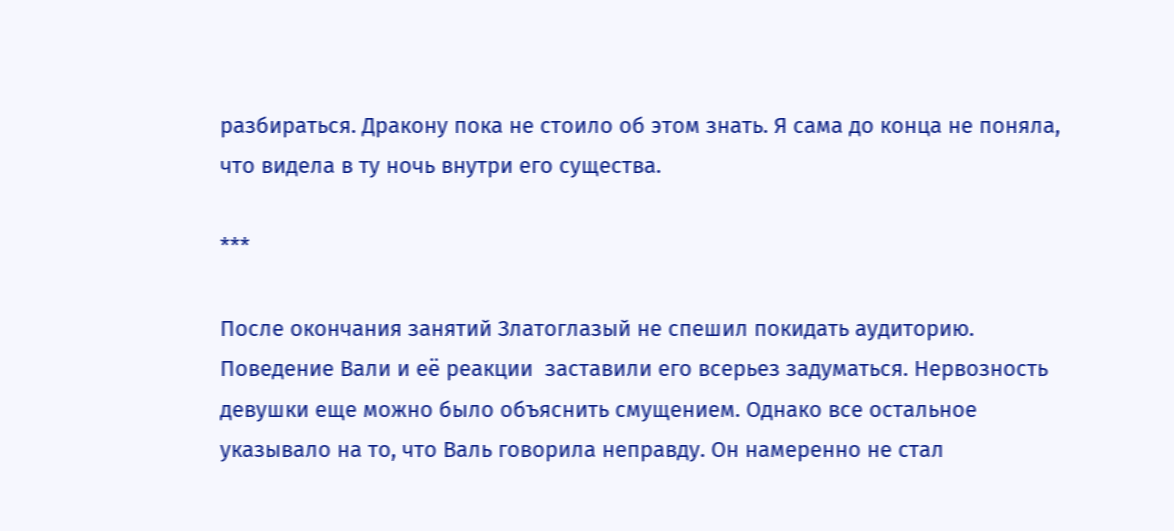разбираться. Дракону пока не стоило об этом знать. Я сама до конца не поняла, что видела в ту ночь внутри его существа.

***

После окончания занятий Златоглазый не спешил покидать аудиторию. Поведение Вали и её реакции  заставили его всерьез задуматься. Нервозность девушки еще можно было объяснить смущением. Однако все остальное указывало на то, что Валь говорила неправду. Он намеренно не стал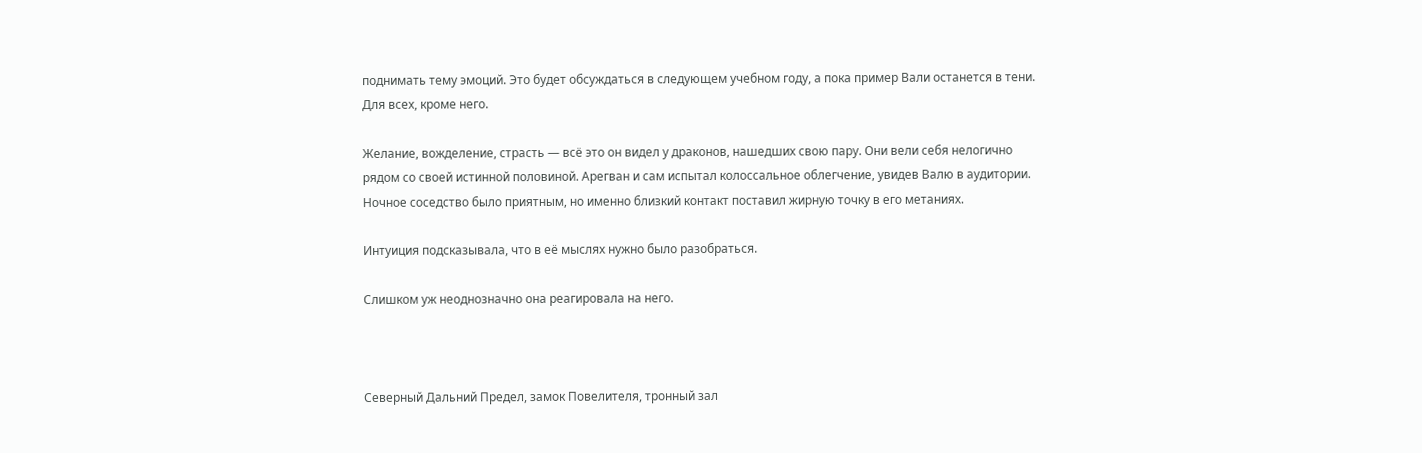поднимать тему эмоций. Это будет обсуждаться в следующем учебном году, а пока пример Вали останется в тени. Для всех, кроме него.

Желание, вожделение, страсть — всё это он видел у драконов, нашедших свою пару. Они вели себя нелогично рядом со своей истинной половиной. Арегван и сам испытал колоссальное облегчение, увидев Валю в аудитории. Ночное соседство было приятным, но именно близкий контакт поставил жирную точку в его метаниях.

Интуиция подсказывала, что в её мыслях нужно было разобраться.

Слишком уж неоднозначно она реагировала на него.



Северный Дальний Предел, замок Повелителя, тронный зал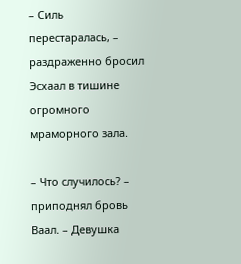– Силь перестаралась, – раздраженно бросил Эсхаал в тишине огромного мраморного зала.

– Что случилось? – приподнял бровь Ваал. – Девушка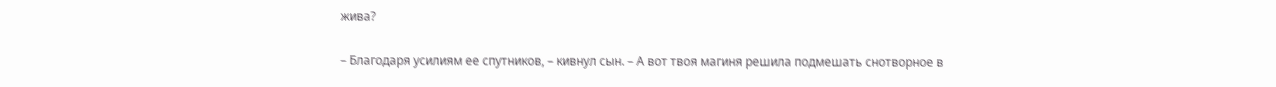жива?

– Благодаря усилиям ее спутников, – кивнул сын. – А вот твоя магиня решила подмешать снотворное в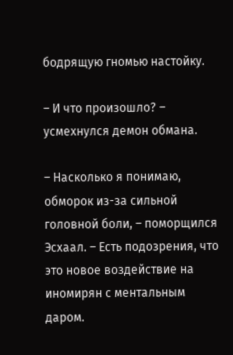бодрящую гномью настойку.

– И что произошло? – усмехнулся демон обмана.

– Насколько я понимаю, обморок из-за сильной головной боли, – поморщился Эсхаал. – Есть подозрения, что это новое воздействие на иномирян с ментальным даром.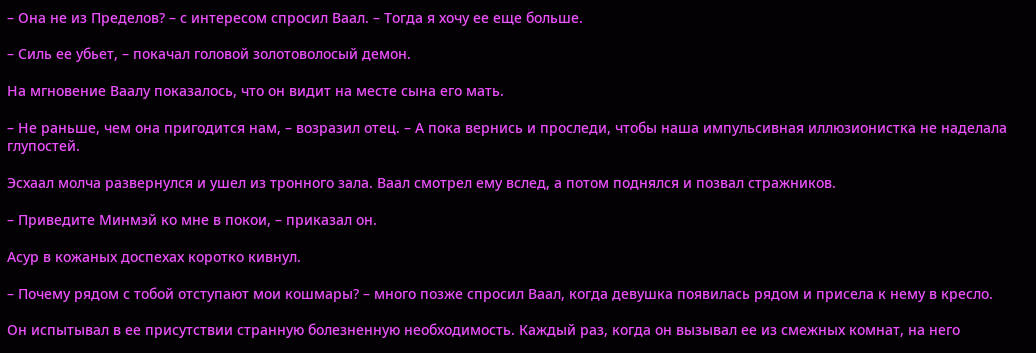– Она не из Пределов? – с интересом спросил Ваал. – Тогда я хочу ее еще больше.

– Силь ее убьет, – покачал головой золотоволосый демон.

На мгновение Ваалу показалось, что он видит на месте сына его мать.

– Не раньше, чем она пригодится нам, – возразил отец. – А пока вернись и проследи, чтобы наша импульсивная иллюзионистка не наделала глупостей.

Эсхаал молча развернулся и ушел из тронного зала. Ваал смотрел ему вслед, а потом поднялся и позвал стражников.

– Приведите Минмэй ко мне в покои, – приказал он.

Асур в кожаных доспехах коротко кивнул.

– Почему рядом с тобой отступают мои кошмары? – много позже спросил Ваал, когда девушка появилась рядом и присела к нему в кресло.

Он испытывал в ее присутствии странную болезненную необходимость. Каждый раз, когда он вызывал ее из смежных комнат, на него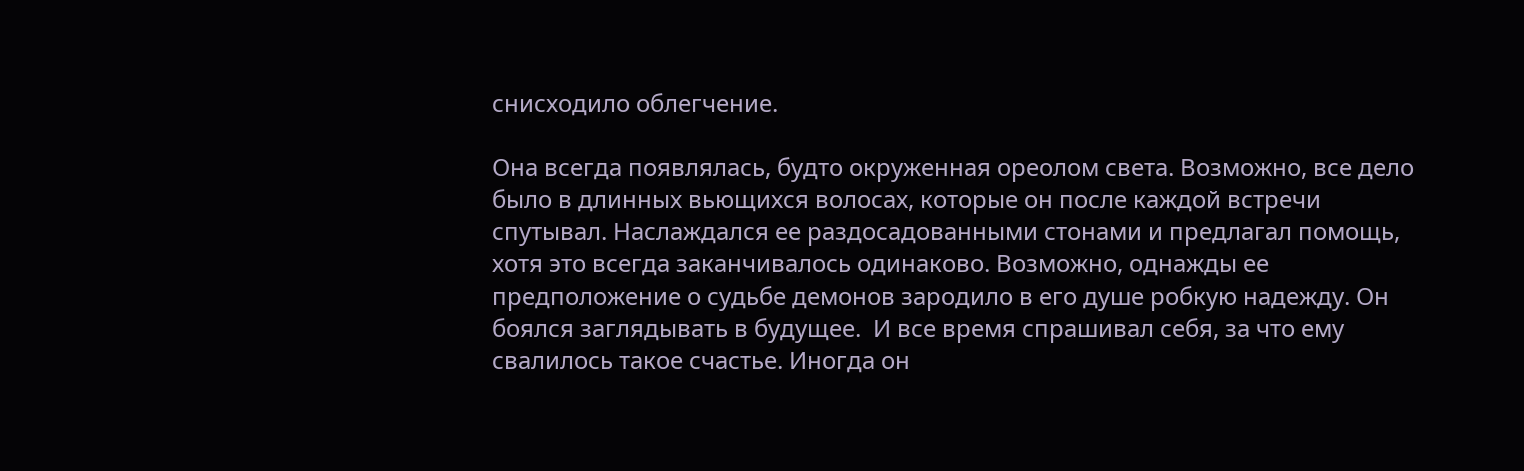снисходило облегчение.

Она всегда появлялась, будто окруженная ореолом света. Возможно, все дело было в длинных вьющихся волосах, которые он после каждой встречи спутывал. Наслаждался ее раздосадованными стонами и предлагал помощь, хотя это всегда заканчивалось одинаково. Возможно, однажды ее предположение о судьбе демонов зародило в его душе робкую надежду. Он боялся заглядывать в будущее.  И все время спрашивал себя, за что ему свалилось такое счастье. Иногда он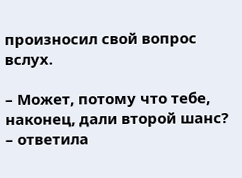произносил свой вопрос вслух.

– Может, потому что тебе, наконец, дали второй шанс? – ответила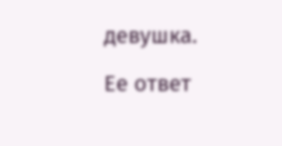девушка.

Ее ответ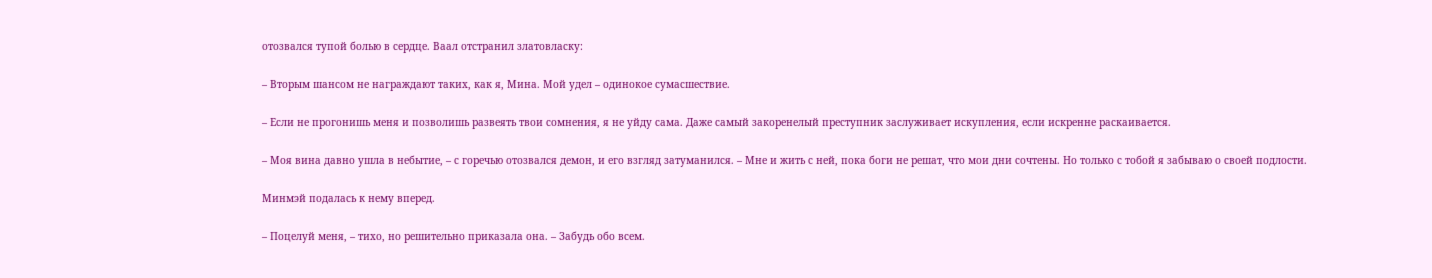отозвался тупой болью в сердце. Ваал отстранил златовласку:

– Вторым шансом не награждают таких, как я, Мина. Мой удел – одинокое сумасшествие.

– Если не прогонишь меня и позволишь развеять твои сомнения, я не уйду сама. Даже самый закоренелый преступник заслуживает искупления, если искренне раскаивается.

– Моя вина давно ушла в небытие, – с горечью отозвался демон, и его взгляд затуманился. – Мне и жить с ней, пока боги не решат, что мои дни сочтены. Но только с тобой я забываю о своей подлости.

Минмэй подалась к нему вперед.

– Поцелуй меня, – тихо, но решительно приказала она. – Забудь обо всем.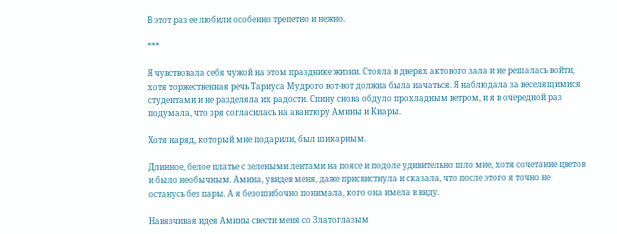В этот раз ее любили особенно трепетно и нежно.

***

Я чувствовала себя чужой на этом празднике жизни. Стояла в дверях актового зала и не решалась войти, хотя торжественная речь Тариуса Мудрого вот-вот должна была начаться. Я наблюдала за веселящимися студентами и не разделяла их радости. Спину снова обдуло прохладным ветром, и я в очередной раз подумала, что зря согласилась на авантюру Амины и Киары.

Хотя наряд, который мне подарили, был шикарным.

Длинное, белое платье с зелеными лентами на поясе и подоле удивительно шло мне, хотя сочетание цветов и было необычным. Амина, увидев меня, даже присвистнула и сказала, что после этого я точно не останусь без пары. А я безошибочно понимала, кого она имела в виду.

Навязчивая идея Амины свести меня со Златоглазым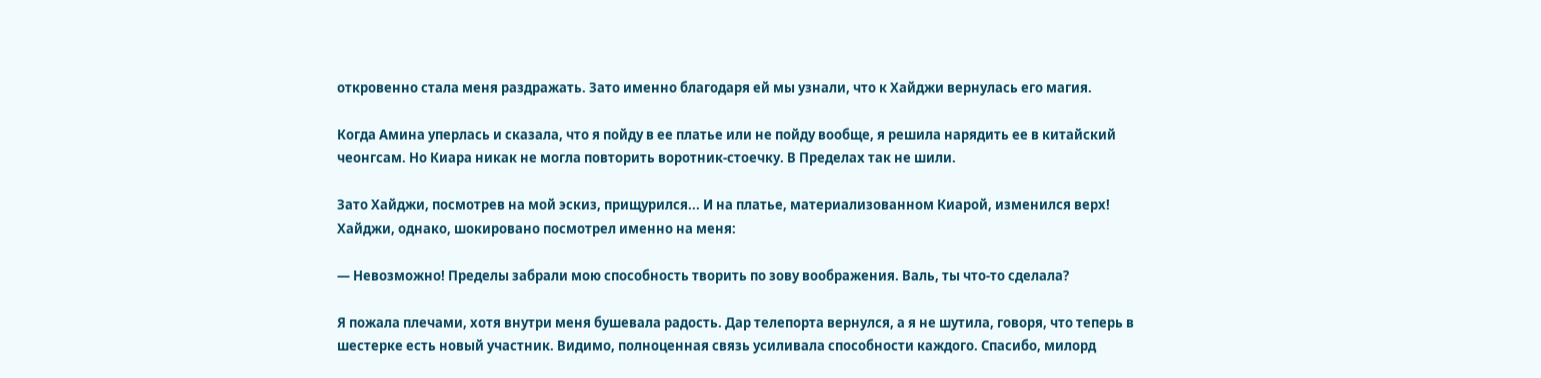откровенно стала меня раздражать. Зато именно благодаря ей мы узнали, что к Хайджи вернулась его магия.

Когда Амина уперлась и сказала, что я пойду в ее платье или не пойду вообще, я решила нарядить ее в китайский чеонгсам. Но Киара никак не могла повторить воротник-стоечку. В Пределах так не шили.

Зато Хайджи, посмотрев на мой эскиз, прищурился... И на платье, материализованном Киарой, изменился верх! Хайджи, однако, шокировано посмотрел именно на меня:

— Невозможно! Пределы забрали мою способность творить по зову воображения. Валь, ты что-то сделала?

Я пожала плечами, хотя внутри меня бушевала радость. Дар телепорта вернулся, а я не шутила, говоря, что теперь в шестерке есть новый участник. Видимо, полноценная связь усиливала способности каждого. Спасибо, милорд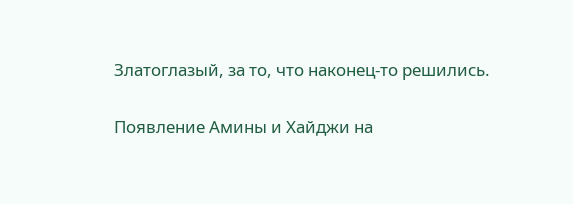Златоглазый, за то, что наконец-то решились.

Появление Амины и Хайджи на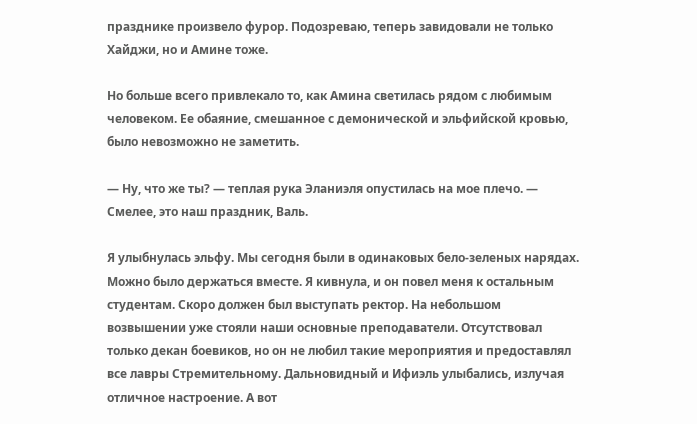празднике произвело фурор. Подозреваю, теперь завидовали не только Хайджи, но и Амине тоже.

Но больше всего привлекало то, как Амина светилась рядом с любимым человеком. Ее обаяние, смешанное с демонической и эльфийской кровью, было невозможно не заметить.

— Ну, что же ты? — теплая рука Эланиэля опустилась на мое плечо. — Смелее, это наш праздник, Валь.

Я улыбнулась эльфу. Мы сегодня были в одинаковых бело-зеленых нарядах. Можно было держаться вместе. Я кивнула, и он повел меня к остальным студентам. Скоро должен был выступать ректор. На небольшом возвышении уже стояли наши основные преподаватели. Отсутствовал только декан боевиков, но он не любил такие мероприятия и предоставлял все лавры Стремительному. Дальновидный и Ифиэль улыбались, излучая отличное настроение. А вот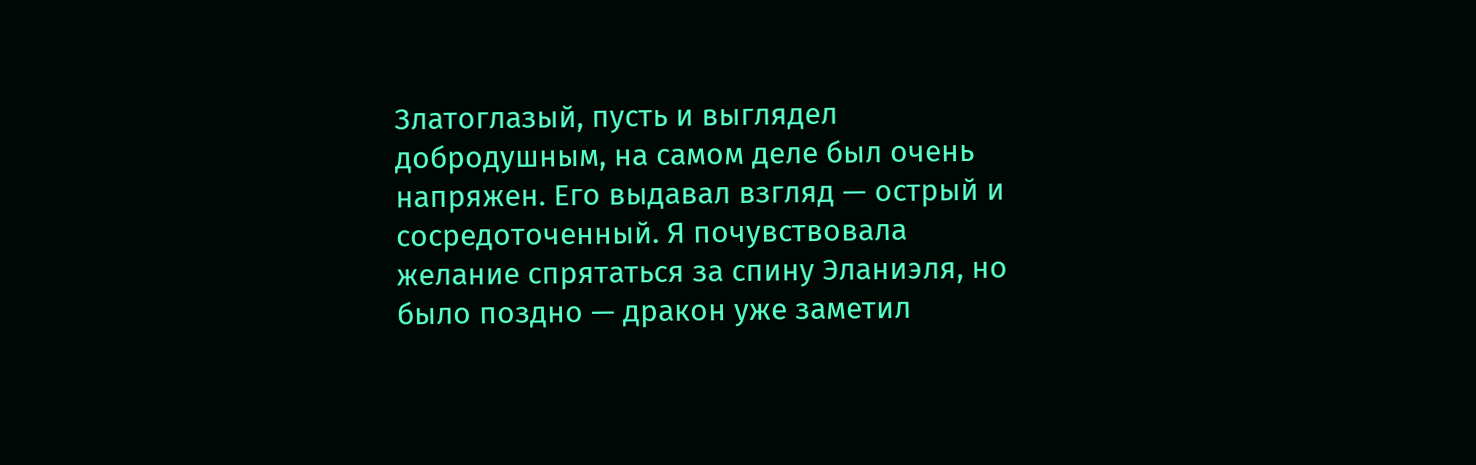Златоглазый, пусть и выглядел добродушным, на самом деле был очень напряжен. Его выдавал взгляд — острый и сосредоточенный. Я почувствовала желание спрятаться за спину Эланиэля, но было поздно — дракон уже заметил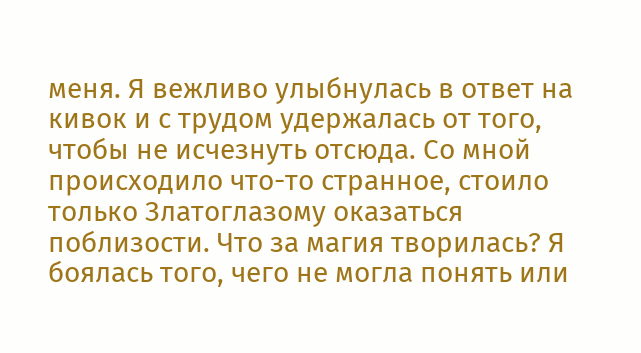меня. Я вежливо улыбнулась в ответ на кивок и с трудом удержалась от того, чтобы не исчезнуть отсюда. Со мной происходило что-то странное, стоило только Златоглазому оказаться поблизости. Что за магия творилась? Я боялась того, чего не могла понять или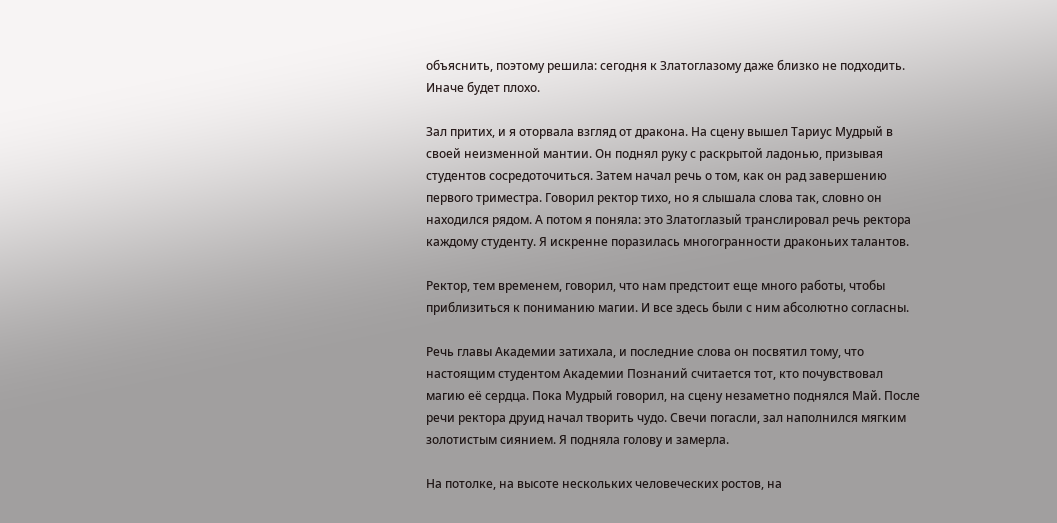объяснить, поэтому решила: сегодня к Златоглазому даже близко не подходить. Иначе будет плохо.

Зал притих, и я оторвала взгляд от дракона. На сцену вышел Тариус Мудрый в своей неизменной мантии. Он поднял руку с раскрытой ладонью, призывая студентов сосредоточиться. Затем начал речь о том, как он рад завершению первого триместра. Говорил ректор тихо, но я слышала слова так, словно он находился рядом. А потом я поняла: это Златоглазый транслировал речь ректора каждому студенту. Я искренне поразилась многогранности драконьих талантов.

Ректор, тем временем, говорил, что нам предстоит еще много работы, чтобы приблизиться к пониманию магии. И все здесь были с ним абсолютно согласны.

Речь главы Академии затихала, и последние слова он посвятил тому, что настоящим студентом Академии Познаний считается тот, кто почувствовал магию её сердца. Пока Мудрый говорил, на сцену незаметно поднялся Май. После речи ректора друид начал творить чудо. Свечи погасли, зал наполнился мягким золотистым сиянием. Я подняла голову и замерла.

На потолке, на высоте нескольких человеческих ростов, на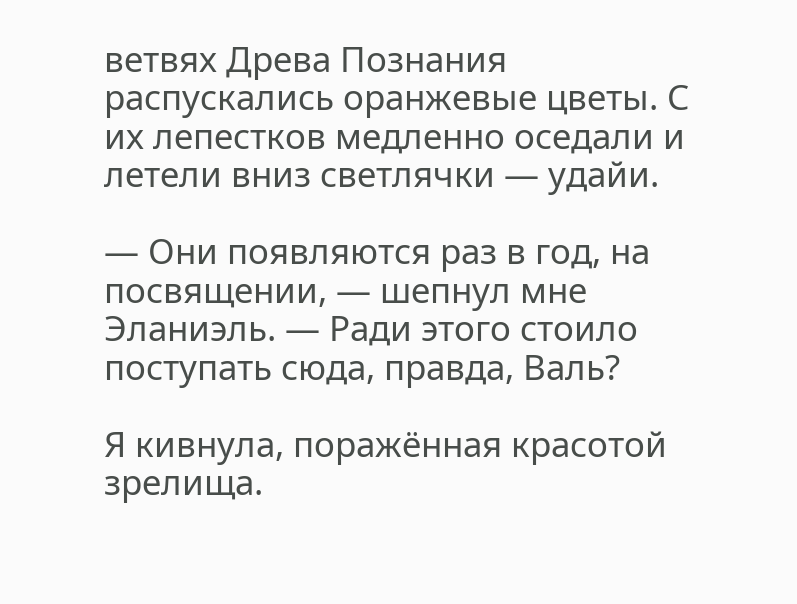ветвях Древа Познания распускались оранжевые цветы. С их лепестков медленно оседали и летели вниз светлячки — удайи.

— Они появляются раз в год, на посвящении, — шепнул мне Эланиэль. — Ради этого стоило поступать сюда, правда, Валь?

Я кивнула, поражённая красотой зрелища.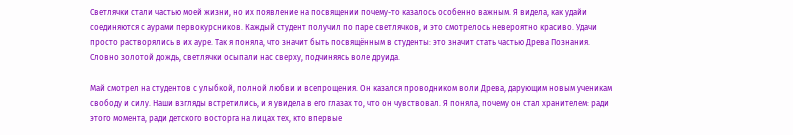Светлячки стали частью моей жизни, но их появление на посвящении почему-то казалось особенно важным. Я видела, как удайи соединяются с аурами первокурсников. Каждый студент получил по паре светлячков, и это смотрелось невероятно красиво. Удачи просто растворялись в их ауре. Так я поняла, что значит быть посвящённым в студенты: это значит стать частью Древа Познания. Словно золотой дождь, светлячки осыпали нас сверху, подчиняясь воле друида.

Май смотрел на студентов с улыбкой, полной любви и всепрощения. Он казался проводником воли Древа, дарующим новым ученикам свободу и силу. Наши взгляды встретились, и я увидела в его глазах то, что он чувствовал. Я поняла, почему он стал хранителем: ради этого момента, ради детского восторга на лицах тех, кто впервые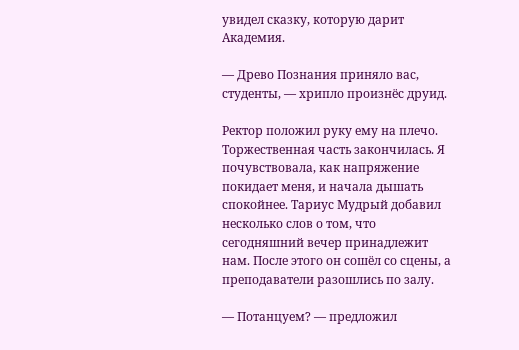увидел сказку, которую дарит Академия.

— Древо Познания приняло вас, студенты, — хрипло произнёс друид.

Ректор положил руку ему на плечо. Торжественная часть закончилась. Я почувствовала, как напряжение покидает меня, и начала дышать спокойнее. Тариус Мудрый добавил несколько слов о том, что сегодняшний вечер принадлежит нам. После этого он сошёл со сцены, а преподаватели разошлись по залу.

— Потанцуем? — предложил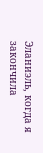Эланиэль, когда я закончила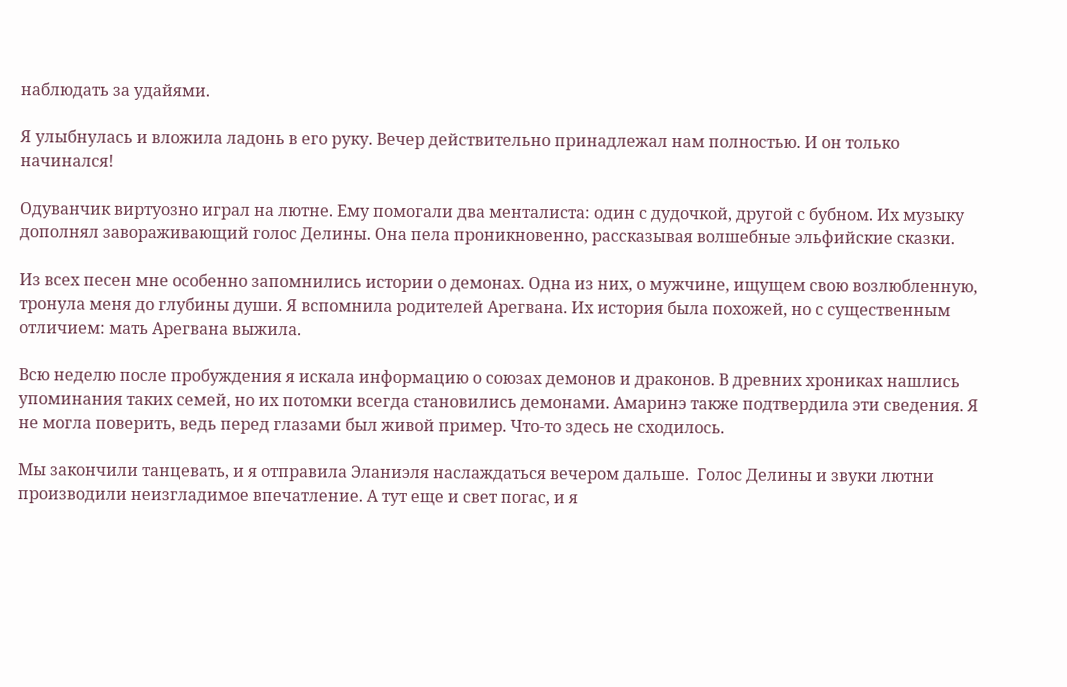наблюдать за удайями.

Я улыбнулась и вложила ладонь в его руку. Вечер действительно принадлежал нам полностью. И он только начинался!

Одуванчик виртуозно играл на лютне. Ему помогали два менталиста: один с дудочкой, другой с бубном. Их музыку дополнял завораживающий голос Делины. Она пела проникновенно, рассказывая волшебные эльфийские сказки.

Из всех песен мне особенно запомнились истории о демонах. Одна из них, о мужчине, ищущем свою возлюбленную, тронула меня до глубины души. Я вспомнила родителей Арегвана. Их история была похожей, но с существенным отличием: мать Арегвана выжила.

Всю неделю после пробуждения я искала информацию о союзах демонов и драконов. В древних хрониках нашлись упоминания таких семей, но их потомки всегда становились демонами. Амаринэ также подтвердила эти сведения. Я не могла поверить, ведь перед глазами был живой пример. Что-то здесь не сходилось.

Мы закончили танцевать, и я отправила Эланиэля наслаждаться вечером дальше.  Голос Делины и звуки лютни производили неизгладимое впечатление. А тут еще и свет погас, и я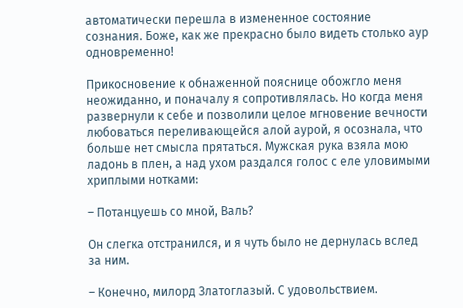автоматически перешла в измененное состояние сознания. Боже, как же прекрасно было видеть столько аур одновременно!

Прикосновение к обнаженной пояснице обожгло меня неожиданно, и поначалу я сопротивлялась. Но когда меня развернули к себе и позволили целое мгновение вечности любоваться переливающейся алой аурой, я осознала, что больше нет смысла прятаться. Мужская рука взяла мою ладонь в плен, а над ухом раздался голос с еле уловимыми хриплыми нотками:

– Потанцуешь со мной, Валь?

Он слегка отстранился, и я чуть было не дернулась вслед за ним.

– Конечно, милорд Златоглазый. С удовольствием.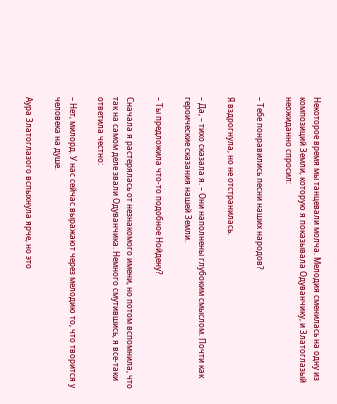Некоторое время мы танцевали молча. Мелодия сменилась на одну из композиций Земли, которую я показывала Одуванчику, и Златоглазый неожиданно спросил:

– Тебе понравились песни наших народов?

Я вздрогнула, но не отстранилась.

– Да, – тихо сказала я. – Они наполнены глубоким смыслом. Почти как героические сказания нашей Земли.

– Ты предложила что-то подобное Нойдену?

Сначала я растерялась от незнакомого имени, но потом вспомнила, что так на самом деле звали Одуванчика. Немного смутившись, я все-таки ответила честно:

– Нет, милорд. У нас сейчас выражают через мелодию то, что творится у человека на душе.

Аура Златоглазого вспыхнула ярче, но это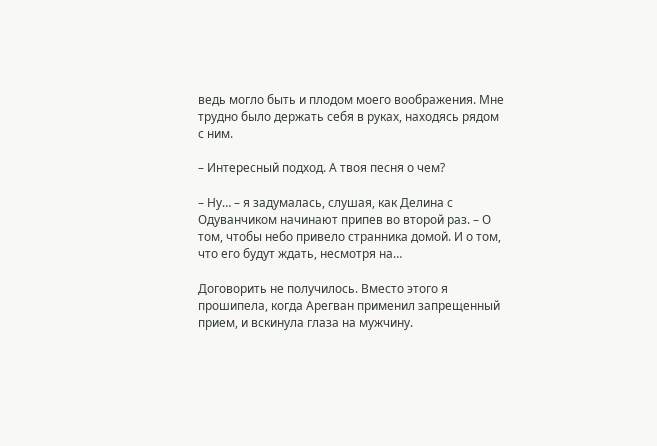ведь могло быть и плодом моего воображения. Мне трудно было держать себя в руках, находясь рядом с ним.

– Интересный подход. А твоя песня о чем?

– Ну… – я задумалась, слушая, как Делина с Одуванчиком начинают припев во второй раз. – О том, чтобы небо привело странника домой. И о том, что его будут ждать, несмотря на…

Договорить не получилось. Вместо этого я прошипела, когда Арегван применил запрещенный прием, и вскинула глаза на мужчину.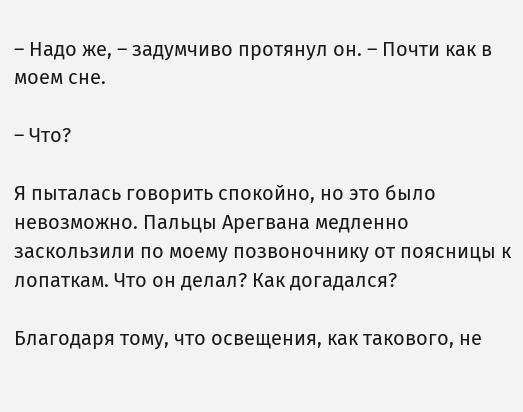– Надо же, – задумчиво протянул он. – Почти как в моем сне.

– Что?

Я пыталась говорить спокойно, но это было невозможно. Пальцы Арегвана медленно заскользили по моему позвоночнику от поясницы к лопаткам. Что он делал? Как догадался?

Благодаря тому, что освещения, как такового, не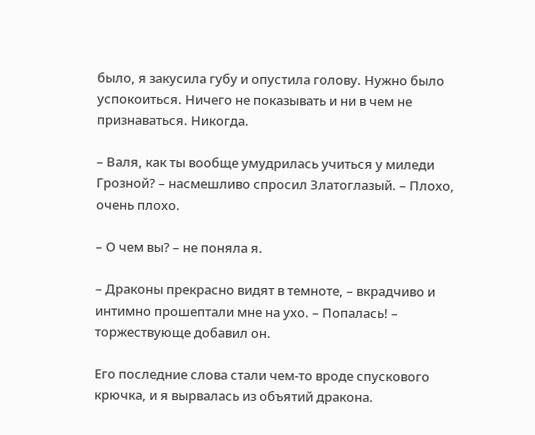было, я закусила губу и опустила голову. Нужно было успокоиться. Ничего не показывать и ни в чем не признаваться. Никогда.

– Валя, как ты вообще умудрилась учиться у миледи Грозной? – насмешливо спросил Златоглазый. – Плохо, очень плохо.

– О чем вы? – не поняла я.

– Драконы прекрасно видят в темноте, – вкрадчиво и интимно прошептали мне на ухо. – Попалась! – торжествующе добавил он.

Его последние слова стали чем-то вроде спускового крючка, и я вырвалась из объятий дракона.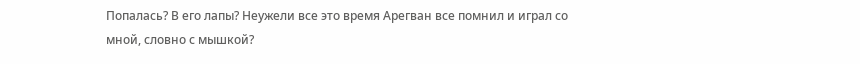Попалась? В его лапы? Неужели все это время Арегван все помнил и играл со мной, словно с мышкой?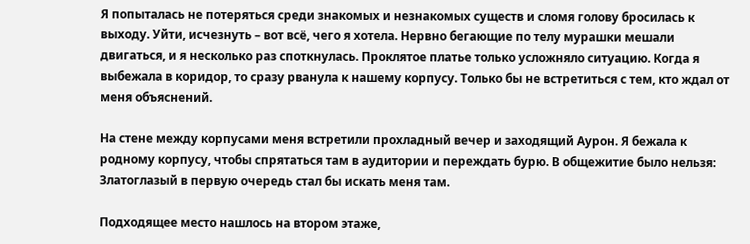Я попыталась не потеряться среди знакомых и незнакомых существ и сломя голову бросилась к выходу. Уйти, исчезнуть – вот всё, чего я хотела. Нервно бегающие по телу мурашки мешали двигаться, и я несколько раз споткнулась. Проклятое платье только усложняло ситуацию. Когда я выбежала в коридор, то сразу рванула к нашему корпусу. Только бы не встретиться с тем, кто ждал от меня объяснений.

На стене между корпусами меня встретили прохладный вечер и заходящий Аурон. Я бежала к родному корпусу, чтобы спрятаться там в аудитории и переждать бурю. В общежитие было нельзя: Златоглазый в первую очередь стал бы искать меня там.

Подходящее место нашлось на втором этаже,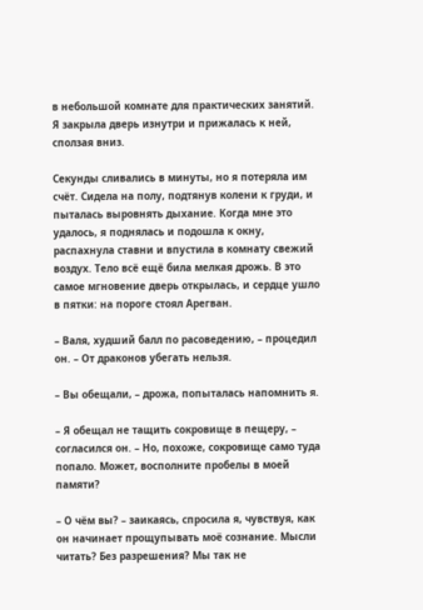в небольшой комнате для практических занятий. Я закрыла дверь изнутри и прижалась к ней, сползая вниз.

Секунды сливались в минуты, но я потеряла им счёт. Сидела на полу, подтянув колени к груди, и пыталась выровнять дыхание. Когда мне это удалось, я поднялась и подошла к окну, распахнула ставни и впустила в комнату свежий воздух. Тело всё ещё била мелкая дрожь. В это самое мгновение дверь открылась, и сердце ушло в пятки: на пороге стоял Арегван.

– Валя, худший балл по расоведению, – процедил он. – От драконов убегать нельзя.

– Вы обещали, – дрожа, попыталась напомнить я.

– Я обещал не тащить сокровище в пещеру, – согласился он. – Но, похоже, сокровище само туда попало. Может, восполните пробелы в моей памяти?

– О чём вы? – заикаясь, спросила я, чувствуя, как он начинает прощупывать моё сознание. Мысли читать? Без разрешения? Мы так не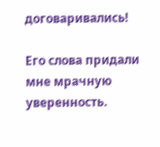договаривались!

Его слова придали мне мрачную уверенность.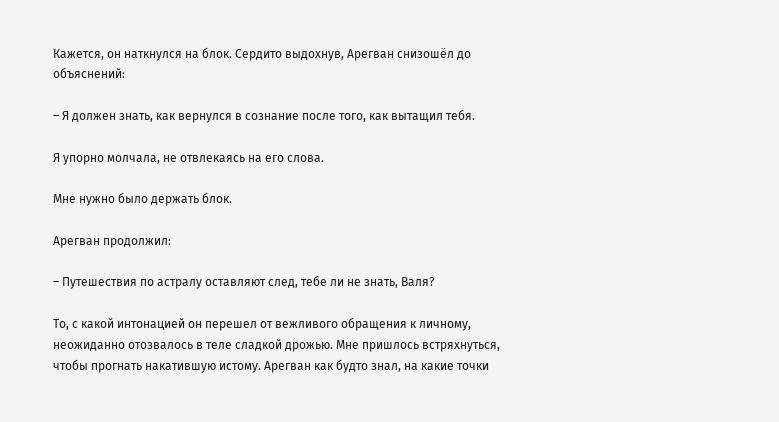Кажется, он наткнулся на блок. Сердито выдохнув, Арегван снизошёл до объяснений:

– Я должен знать, как вернулся в сознание после того, как вытащил тебя.

Я упорно молчала, не отвлекаясь на его слова.

Мне нужно было держать блок.

Арегван продолжил:

– Путешествия по астралу оставляют след, тебе ли не знать, Валя?

То, с какой интонацией он перешел от вежливого обращения к личному, неожиданно отозвалось в теле сладкой дрожью. Мне пришлось встряхнуться, чтобы прогнать накатившую истому. Арегван как будто знал, на какие точки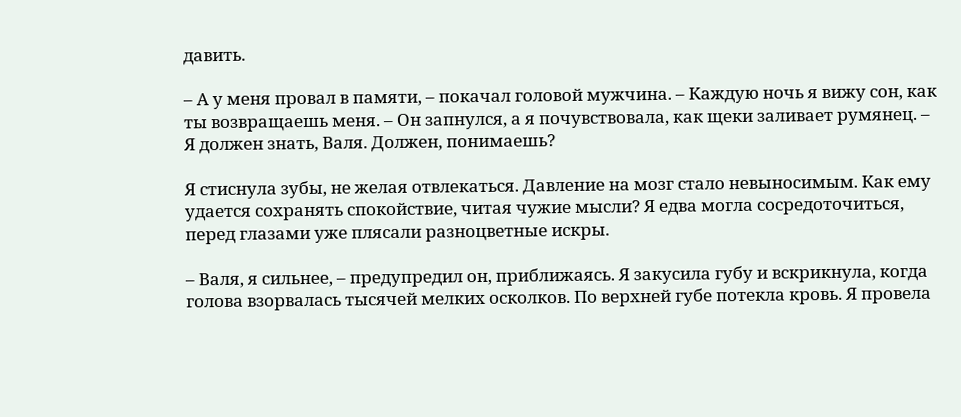давить.

– А у меня провал в памяти, – покачал головой мужчина. – Каждую ночь я вижу сон, как ты возвращаешь меня. – Он запнулся, а я почувствовала, как щеки заливает румянец. – Я должен знать, Валя. Должен, понимаешь?

Я стиснула зубы, не желая отвлекаться. Давление на мозг стало невыносимым. Как ему удается сохранять спокойствие, читая чужие мысли? Я едва могла сосредоточиться, перед глазами уже плясали разноцветные искры.

– Валя, я сильнее, – предупредил он, приближаясь. Я закусила губу и вскрикнула, когда голова взорвалась тысячей мелких осколков. По верхней губе потекла кровь. Я провела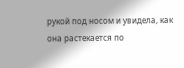рукой под носом и увидела, как она растекается по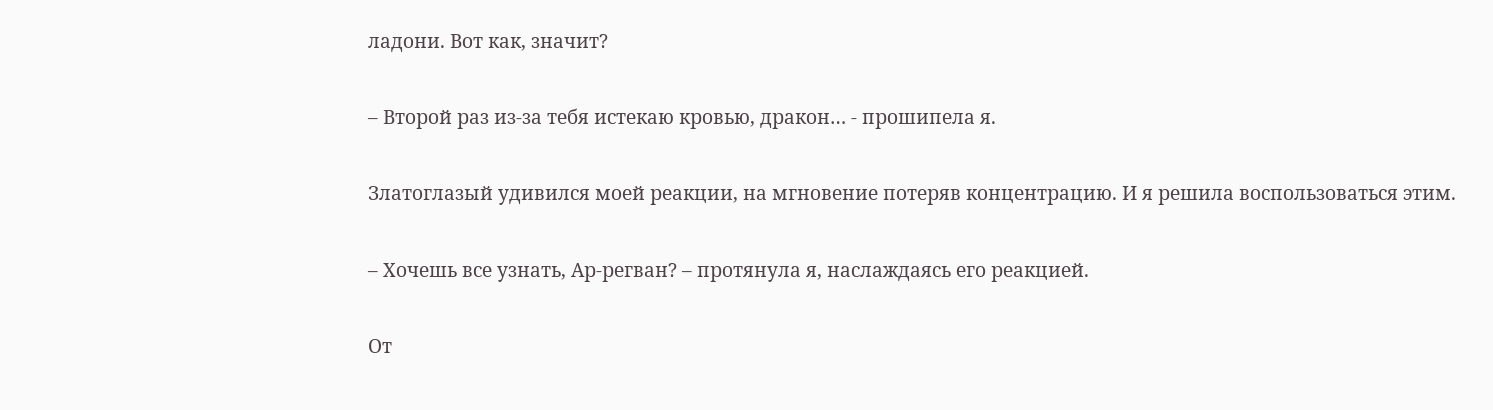ладони. Вот как, значит?

– Второй раз из-за тебя истекаю кровью, дракон… - прошипела я.

Златоглазый удивился моей реакции, на мгновение потеряв концентрацию. И я решила воспользоваться этим.

– Хочешь все узнать, Ар-регван? – протянула я, наслаждаясь его реакцией.

От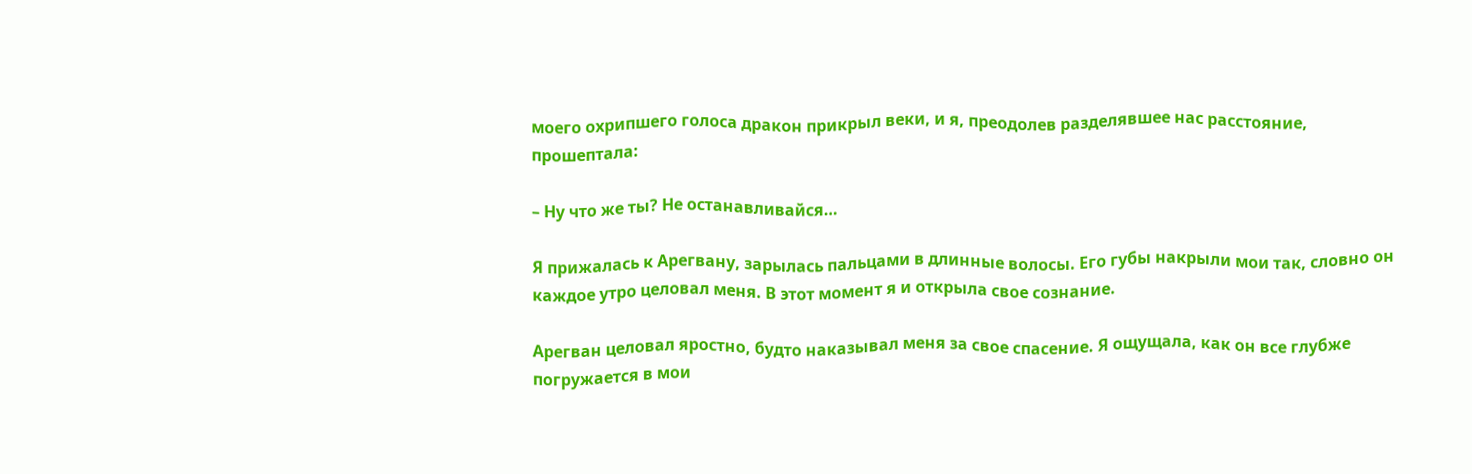моего охрипшего голоса дракон прикрыл веки, и я, преодолев разделявшее нас расстояние, прошептала:

– Ну что же ты? Не останавливайся…

Я прижалась к Арегвану, зарылась пальцами в длинные волосы. Его губы накрыли мои так, словно он каждое утро целовал меня. В этот момент я и открыла свое сознание.

Арегван целовал яростно, будто наказывал меня за свое спасение. Я ощущала, как он все глубже погружается в мои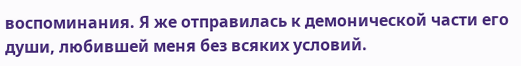воспоминания. Я же отправилась к демонической части его души, любившей меня без всяких условий.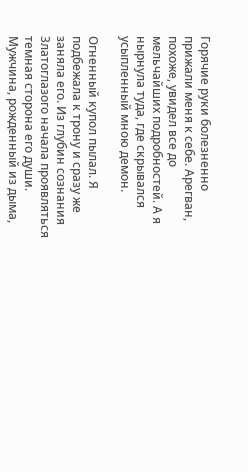Горячие руки болезненно прижали меня к себе. Арегван, похоже, увидел все до мельчайших подробностей. А я нырнула туда, где скрывался усыпленный мною демон.

Огненный купол пылал. Я подбежала к трону и сразу же заняла его. Из глубин сознания Златоглазого начала проявляться темная сторона его души. Мужчина, рожденный из дыма,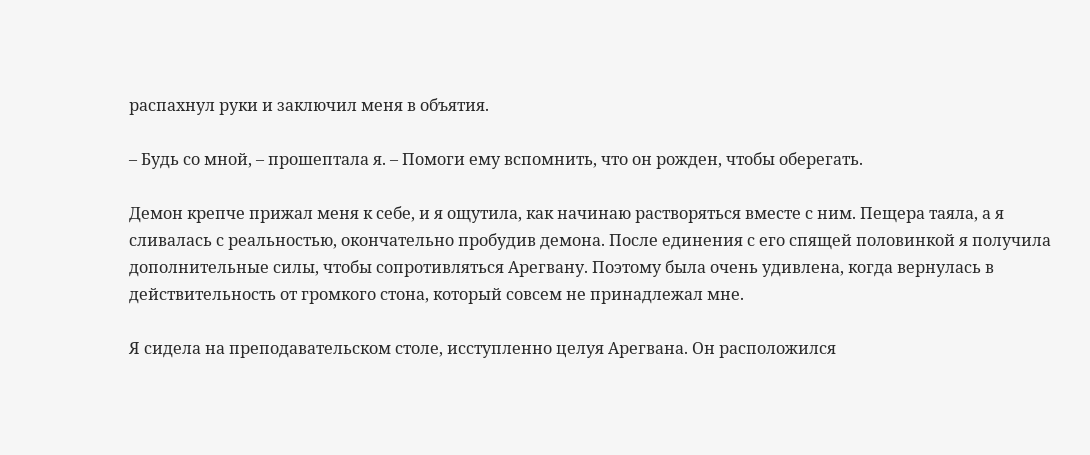распахнул руки и заключил меня в объятия.

– Будь со мной, – прошептала я. – Помоги ему вспомнить, что он рожден, чтобы оберегать.

Демон крепче прижал меня к себе, и я ощутила, как начинаю растворяться вместе с ним. Пещера таяла, а я сливалась с реальностью, окончательно пробудив демона. После единения с его спящей половинкой я получила дополнительные силы, чтобы сопротивляться Арегвану. Поэтому была очень удивлена, когда вернулась в действительность от громкого стона, который совсем не принадлежал мне.

Я сидела на преподавательском столе, исступленно целуя Арегвана. Он расположился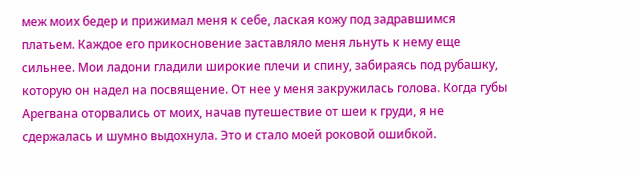меж моих бедер и прижимал меня к себе, лаская кожу под задравшимся платьем. Каждое его прикосновение заставляло меня льнуть к нему еще сильнее. Мои ладони гладили широкие плечи и спину, забираясь под рубашку, которую он надел на посвящение. От нее у меня закружилась голова. Когда губы Арегвана оторвались от моих, начав путешествие от шеи к груди, я не сдержалась и шумно выдохнула. Это и стало моей роковой ошибкой.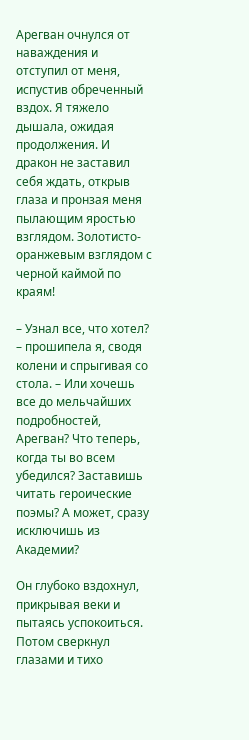Арегван очнулся от наваждения и отступил от меня, испустив обреченный вздох. Я тяжело дышала, ожидая продолжения. И дракон не заставил себя ждать, открыв глаза и пронзая меня пылающим яростью взглядом. Золотисто-оранжевым взглядом с черной каймой по краям!

– Узнал все, что хотел? – прошипела я, сводя колени и спрыгивая со стола. – Или хочешь все до мельчайших подробностей, Арегван? Что теперь, когда ты во всем убедился? Заставишь читать героические поэмы? А может, сразу исключишь из Академии?

Он глубоко вздохнул, прикрывая веки и пытаясь успокоиться. Потом сверкнул глазами и тихо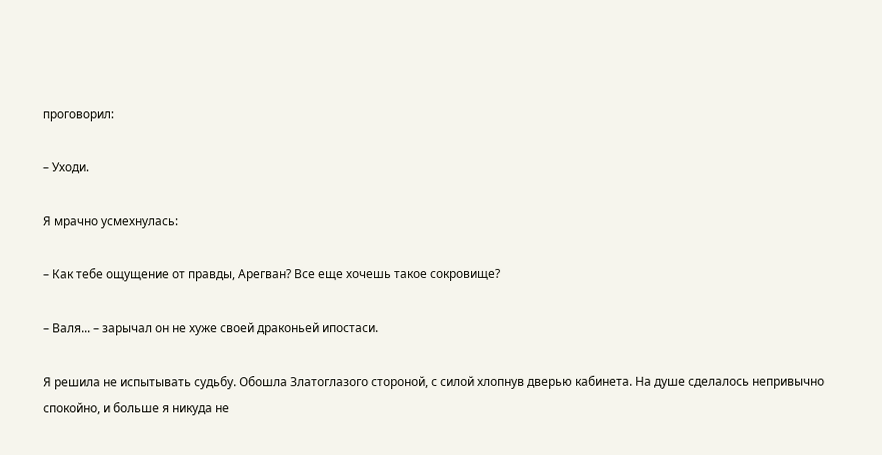проговорил:

– Уходи.

Я мрачно усмехнулась:

– Как тебе ощущение от правды, Арегван? Все еще хочешь такое сокровище?

– Валя... – зарычал он не хуже своей драконьей ипостаси.

Я решила не испытывать судьбу. Обошла Златоглазого стороной, с силой хлопнув дверью кабинета. На душе сделалось непривычно спокойно, и больше я никуда не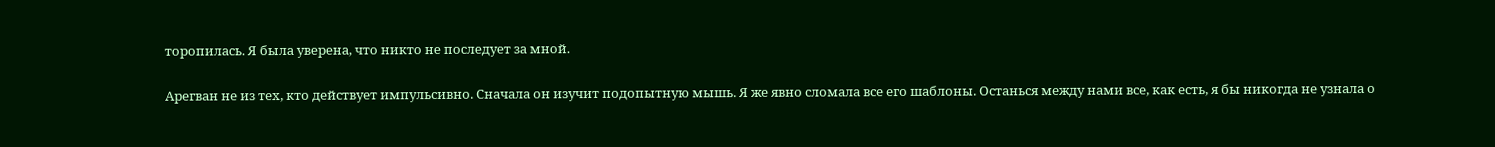торопилась. Я была уверена, что никто не последует за мной.

Арегван не из тех, кто действует импульсивно. Сначала он изучит подопытную мышь. Я же явно сломала все его шаблоны. Останься между нами все, как есть, я бы никогда не узнала о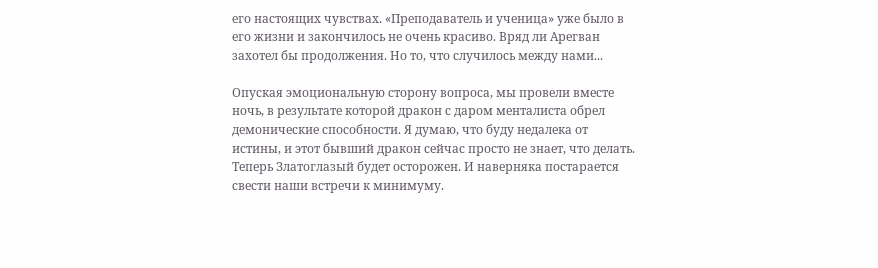его настоящих чувствах. «Преподаватель и ученица» уже было в его жизни и закончилось не очень красиво. Вряд ли Арегван захотел бы продолжения. Но то, что случилось между нами...

Опуская эмоциональную сторону вопроса, мы провели вместе ночь, в результате которой дракон с даром менталиста обрел демонические способности. Я думаю, что буду недалека от истины, и этот бывший дракон сейчас просто не знает, что делать. Теперь Златоглазый будет осторожен. И наверняка постарается свести наши встречи к минимуму.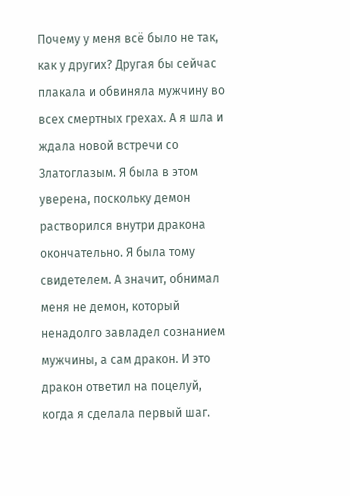Почему у меня всё было не так, как у других? Другая бы сейчас плакала и обвиняла мужчину во всех смертных грехах. А я шла и ждала новой встречи со Златоглазым. Я была в этом уверена, поскольку демон растворился внутри дракона окончательно. Я была тому свидетелем. А значит, обнимал меня не демон, который ненадолго завладел сознанием мужчины, а сам дракон. И это дракон ответил на поцелуй, когда я сделала первый шаг.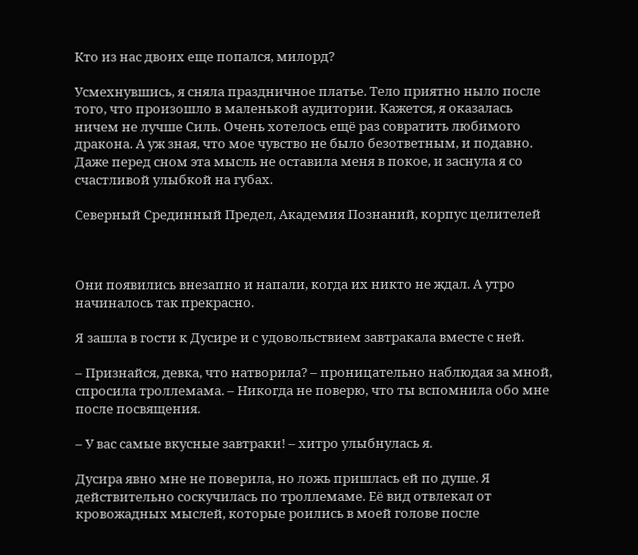Кто из нас двоих еще попался, милорд?

Усмехнувшись, я сняла праздничное платье. Тело приятно ныло после того, что произошло в маленькой аудитории. Кажется, я оказалась ничем не лучше Силь. Очень хотелось ещё раз совратить любимого дракона. А уж зная, что мое чувство не было безответным, и подавно. Даже перед сном эта мысль не оставила меня в покое, и заснула я со счастливой улыбкой на губах.

Северный Срединный Предел, Академия Познаний, корпус целителей



Они появились внезапно и напали, когда их никто не ждал. А утро начиналось так прекрасно.

Я зашла в гости к Дусире и с удовольствием завтракала вместе с ней.

– Признайся, девка, что натворила? – проницательно наблюдая за мной, спросила троллемама. – Никогда не поверю, что ты вспомнила обо мне после посвящения.

– У вас самые вкусные завтраки! – хитро улыбнулась я.

Дусира явно мне не поверила, но ложь пришлась ей по душе. Я действительно соскучилась по троллемаме. Её вид отвлекал от кровожадных мыслей, которые роились в моей голове после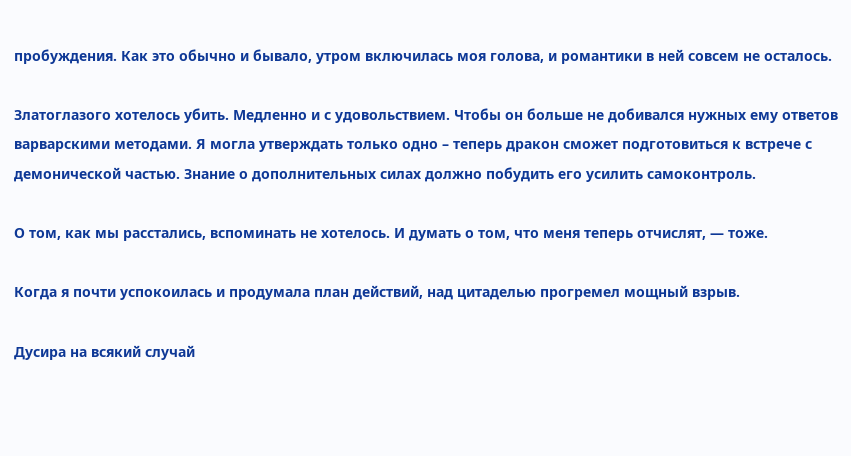пробуждения. Как это обычно и бывало, утром включилась моя голова, и романтики в ней совсем не осталось.

Златоглазого хотелось убить. Медленно и с удовольствием. Чтобы он больше не добивался нужных ему ответов варварскими методами. Я могла утверждать только одно – теперь дракон сможет подготовиться к встрече с демонической частью. Знание о дополнительных силах должно побудить его усилить самоконтроль.

О том, как мы расстались, вспоминать не хотелось. И думать о том, что меня теперь отчислят, — тоже.

Когда я почти успокоилась и продумала план действий, над цитаделью прогремел мощный взрыв.

Дусира на всякий случай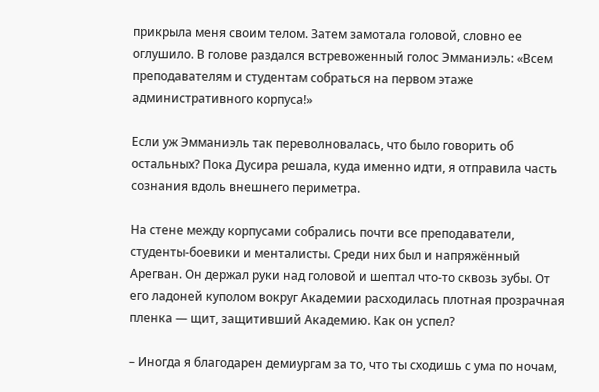прикрыла меня своим телом. Затем замотала головой, словно ее оглушило. В голове раздался встревоженный голос Эмманиэль: «Всем преподавателям и студентам собраться на первом этаже административного корпуса!»

Если уж Эмманиэль так переволновалась, что было говорить об остальных? Пока Дусира решала, куда именно идти, я отправила часть сознания вдоль внешнего периметра.

На стене между корпусами собрались почти все преподаватели, студенты-боевики и менталисты. Среди них был и напряжённый Арегван. Он держал руки над головой и шептал что-то сквозь зубы. От его ладоней куполом вокруг Академии расходилась плотная прозрачная пленка — щит, защитивший Академию. Как он успел?

– Иногда я благодарен демиургам за то, что ты сходишь с ума по ночам,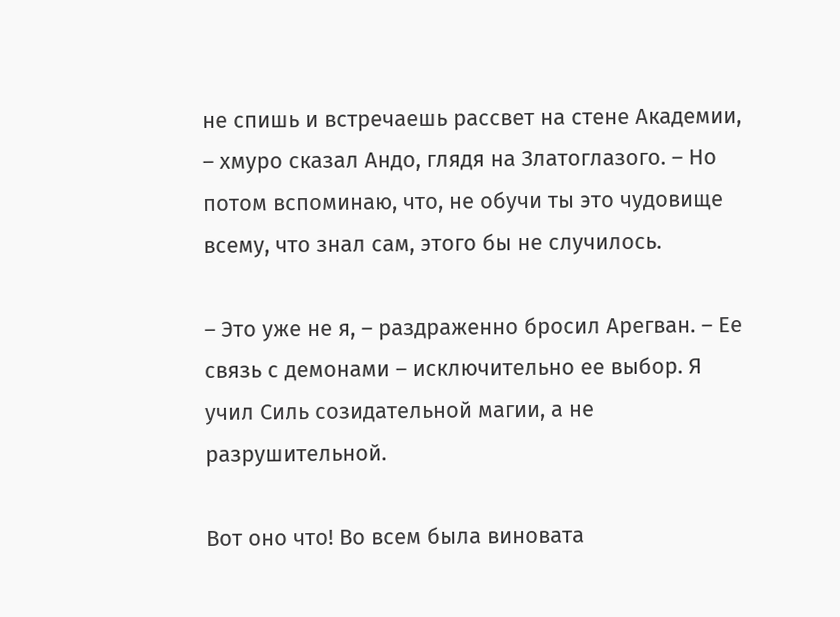не спишь и встречаешь рассвет на стене Академии, – хмуро сказал Андо, глядя на Златоглазого. – Но потом вспоминаю, что, не обучи ты это чудовище всему, что знал сам, этого бы не случилось.

– Это уже не я, – раздраженно бросил Арегван. – Ее связь с демонами – исключительно ее выбор. Я учил Силь созидательной магии, а не разрушительной.

Вот оно что! Во всем была виновата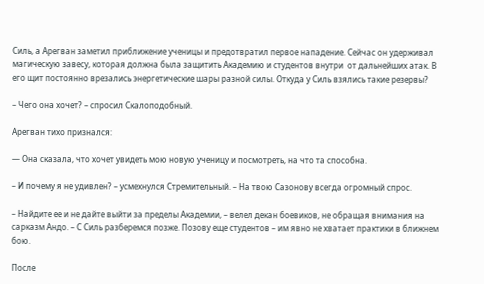Силь, а Арегван заметил приближение ученицы и предотвратил первое нападение. Сейчас он удерживал магическую завесу, которая должна была защитить Академию и студентов внутри  от дальнейших атак. В его щит постоянно врезались энергетические шары разной силы. Откуда у Силь взялись такие резервы?

– Чего она хочет? – спросил Скалоподобный.

Арегван тихо признался:

— Она сказала, что хочет увидеть мою новую ученицу и посмотреть, на что та способна.

– И почему я не удивлен? – усмехнулся Стремительный. – На твою Сазонову всегда огромный спрос.

– Найдите ее и не дайте выйти за пределы Академии, – велел декан боевиков, не обращая внимания на сарказм Андо. – С Силь разберемся позже. Позову еще студентов – им явно не хватает практики в ближнем бою.

После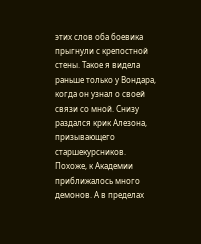этих слов оба боевика прыгнули с крепостной стены. Такое я видела раньше только у Вондара, когда он узнал о своей связи со мной. Снизу раздался крик Алезона, призывающего старшекурсников. Похоже, к Академии приближалось много демонов. А в пределах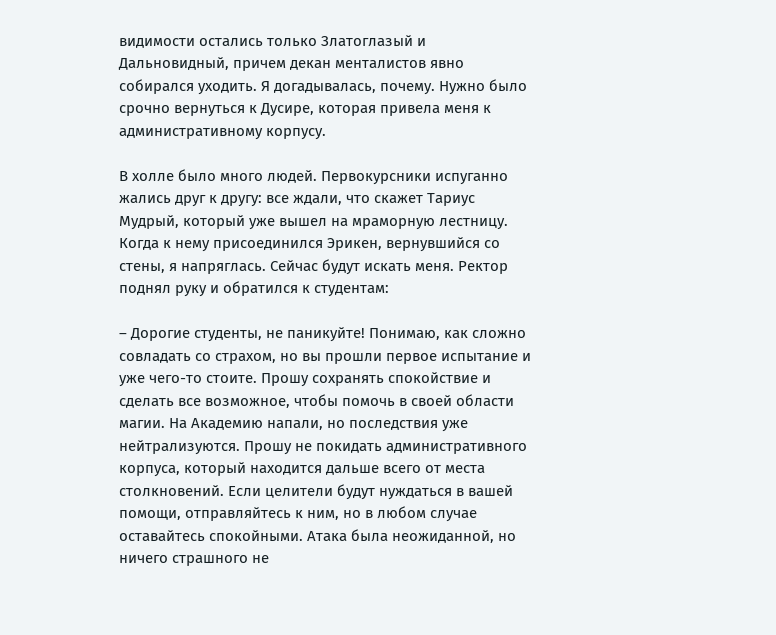видимости остались только Златоглазый и Дальновидный, причем декан менталистов явно собирался уходить. Я догадывалась, почему. Нужно было срочно вернуться к Дусире, которая привела меня к административному корпусу.

В холле было много людей. Первокурсники испуганно жались друг к другу: все ждали, что скажет Тариус Мудрый, который уже вышел на мраморную лестницу. Когда к нему присоединился Эрикен, вернувшийся со стены, я напряглась. Сейчас будут искать меня. Ректор поднял руку и обратился к студентам:

– Дорогие студенты, не паникуйте! Понимаю, как сложно совладать со страхом, но вы прошли первое испытание и уже чего-то стоите. Прошу сохранять спокойствие и сделать все возможное, чтобы помочь в своей области магии. На Академию напали, но последствия уже нейтрализуются. Прошу не покидать административного корпуса, который находится дальше всего от места столкновений. Если целители будут нуждаться в вашей помощи, отправляйтесь к ним, но в любом случае оставайтесь спокойными. Атака была неожиданной, но ничего страшного не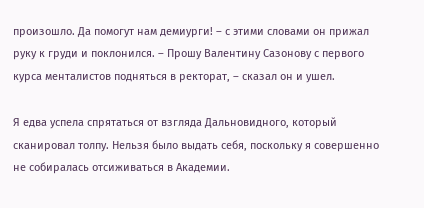произошло. Да помогут нам демиурги! – с этими словами он прижал руку к груди и поклонился. – Прошу Валентину Сазонову с первого курса менталистов подняться в ректорат, – сказал он и ушел.

Я едва успела спрятаться от взгляда Дальновидного, который сканировал толпу. Нельзя было выдать себя, поскольку я совершенно не собиралась отсиживаться в Академии.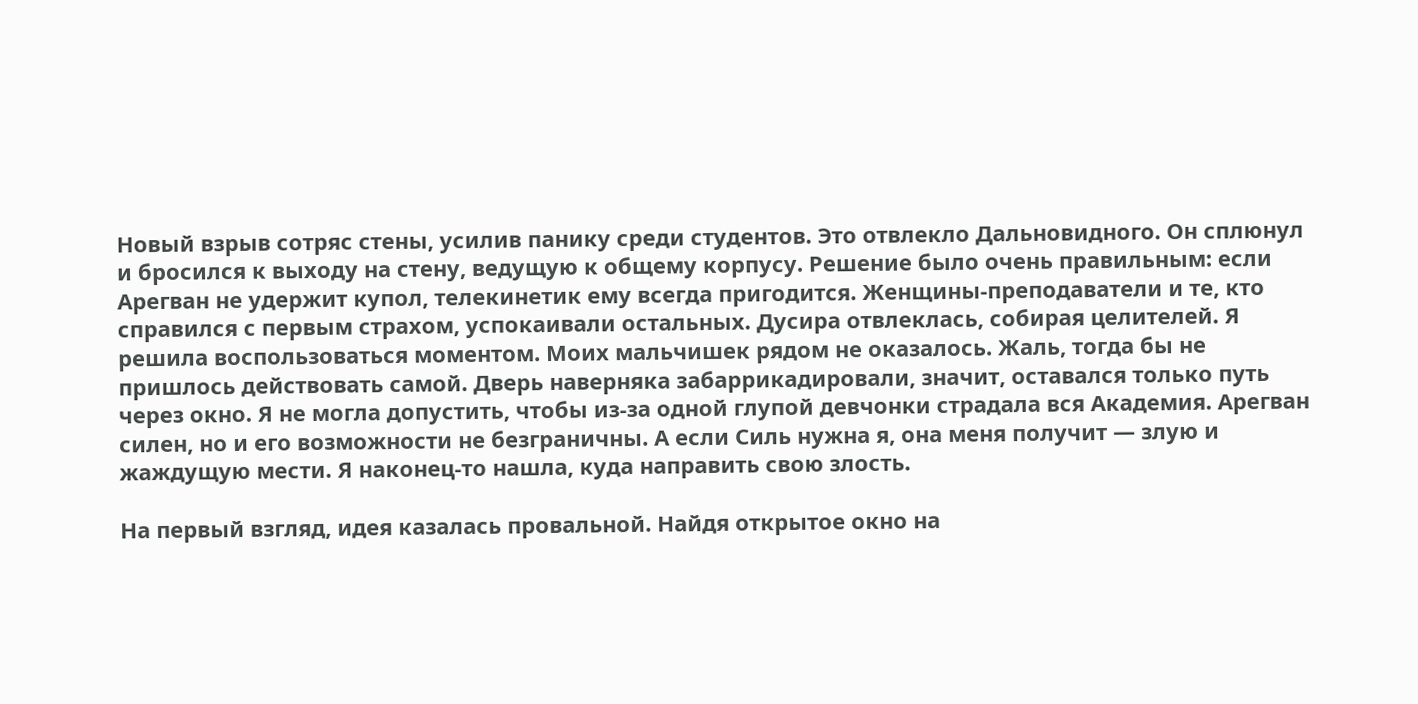Новый взрыв сотряс стены, усилив панику среди студентов. Это отвлекло Дальновидного. Он сплюнул и бросился к выходу на стену, ведущую к общему корпусу. Решение было очень правильным: если Арегван не удержит купол, телекинетик ему всегда пригодится. Женщины-преподаватели и те, кто справился с первым страхом, успокаивали остальных. Дусира отвлеклась, собирая целителей. Я решила воспользоваться моментом. Моих мальчишек рядом не оказалось. Жаль, тогда бы не пришлось действовать самой. Дверь наверняка забаррикадировали, значит, оставался только путь через окно. Я не могла допустить, чтобы из-за одной глупой девчонки страдала вся Академия. Арегван силен, но и его возможности не безграничны. А если Силь нужна я, она меня получит — злую и жаждущую мести. Я наконец-то нашла, куда направить свою злость.

На первый взгляд, идея казалась провальной. Найдя открытое окно на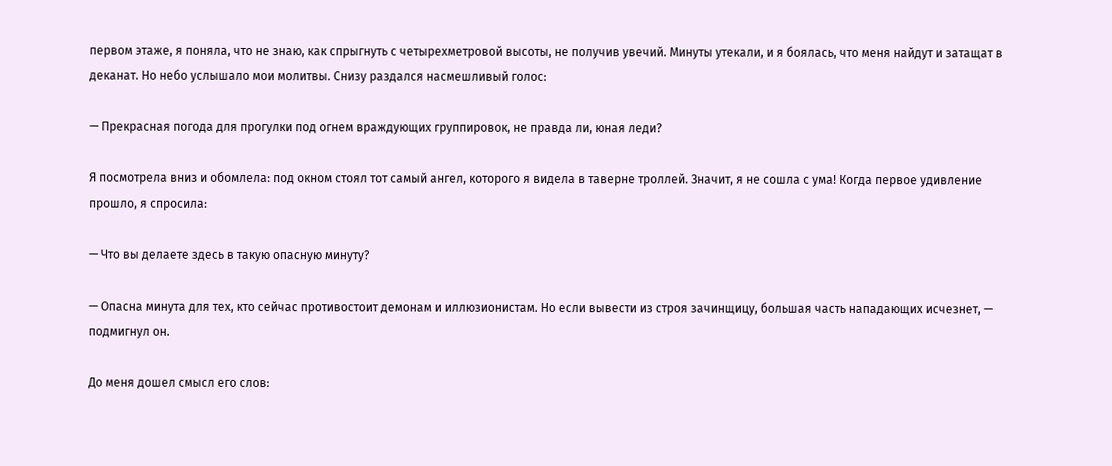первом этаже, я поняла, что не знаю, как спрыгнуть с четырехметровой высоты, не получив увечий. Минуты утекали, и я боялась, что меня найдут и затащат в деканат. Но небо услышало мои молитвы. Снизу раздался насмешливый голос:

— Прекрасная погода для прогулки под огнем враждующих группировок, не правда ли, юная леди?

Я посмотрела вниз и обомлела: под окном стоял тот самый ангел, которого я видела в таверне троллей. Значит, я не сошла с ума! Когда первое удивление прошло, я спросила:

— Что вы делаете здесь в такую опасную минуту?

— Опасна минута для тех, кто сейчас противостоит демонам и иллюзионистам. Но если вывести из строя зачинщицу, большая часть нападающих исчезнет, — подмигнул он.

До меня дошел смысл его слов: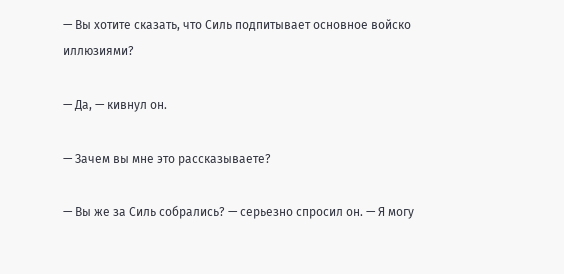— Вы хотите сказать, что Силь подпитывает основное войско иллюзиями?

— Да, — кивнул он.

— Зачем вы мне это рассказываете?

— Вы же за Силь собрались? — серьезно спросил он. — Я могу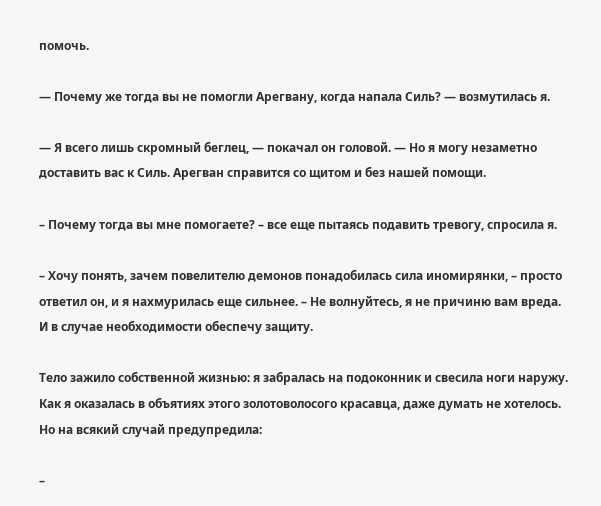помочь.

— Почему же тогда вы не помогли Арегвану, когда напала Силь? — возмутилась я.

— Я всего лишь скромный беглец, — покачал он головой. — Но я могу незаметно доставить вас к Силь. Арегван справится со щитом и без нашей помощи.

– Почему тогда вы мне помогаете? – все еще пытаясь подавить тревогу, спросила я.

– Хочу понять, зачем повелителю демонов понадобилась сила иномирянки, – просто ответил он, и я нахмурилась еще сильнее. – Не волнуйтесь, я не причиню вам вреда. И в случае необходимости обеспечу защиту.

Тело зажило собственной жизнью: я забралась на подоконник и свесила ноги наружу. Как я оказалась в объятиях этого золотоволосого красавца, даже думать не хотелось. Но на всякий случай предупредила:

–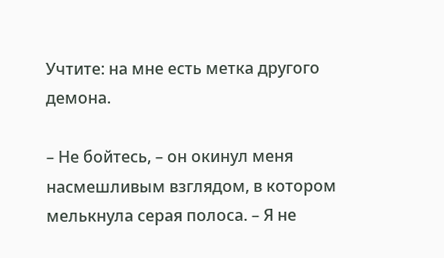Учтите: на мне есть метка другого демона.

– Не бойтесь, – он окинул меня насмешливым взглядом, в котором мелькнула серая полоса. – Я не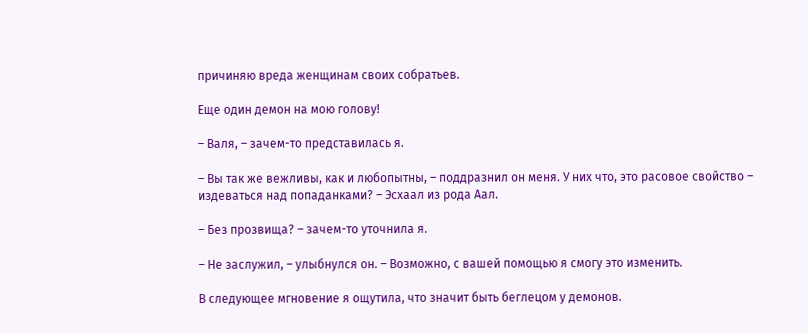причиняю вреда женщинам своих собратьев.

Еще один демон на мою голову!

– Валя, – зачем-то представилась я.

– Вы так же вежливы, как и любопытны, – поддразнил он меня. У них что, это расовое свойство – издеваться над попаданками? – Эсхаал из рода Аал.

– Без прозвища? – зачем-то уточнила я.

– Не заслужил, – улыбнулся он. – Возможно, с вашей помощью я смогу это изменить.

В следующее мгновение я ощутила, что значит быть беглецом у демонов.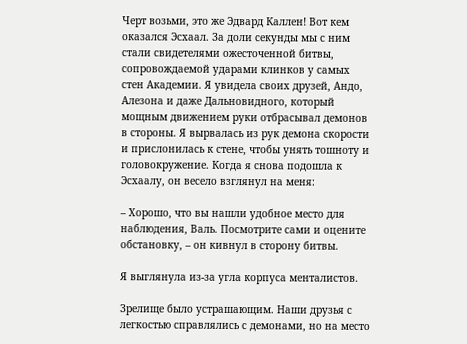Черт возьми, это же Эдвард Каллен! Вот кем оказался Эсхаал. За доли секунды мы с ним стали свидетелями ожесточенной битвы, сопровождаемой ударами клинков у самых стен Академии. Я увидела своих друзей, Андо, Алезона и даже Дальновидного, который мощным движением руки отбрасывал демонов в стороны. Я вырвалась из рук демона скорости и прислонилась к стене, чтобы унять тошноту и головокружение. Когда я снова подошла к Эсхаалу, он весело взглянул на меня:

– Хорошо, что вы нашли удобное место для наблюдения, Валь. Посмотрите сами и оцените обстановку, – он кивнул в сторону битвы.

Я выглянула из-за угла корпуса менталистов.

Зрелище было устрашающим. Наши друзья с легкостью справлялись с демонами, но на место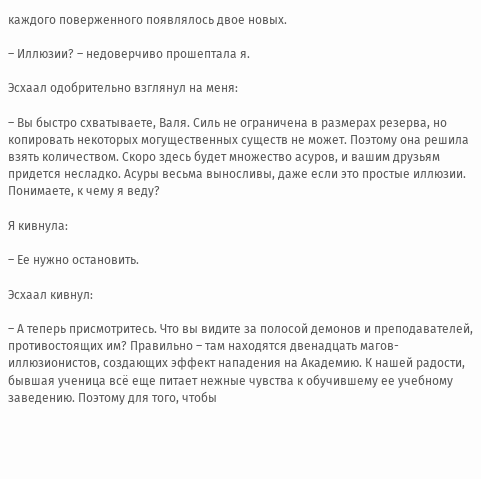каждого поверженного появлялось двое новых.

– Иллюзии? – недоверчиво прошептала я.

Эсхаал одобрительно взглянул на меня:

– Вы быстро схватываете, Валя. Силь не ограничена в размерах резерва, но копировать некоторых могущественных существ не может. Поэтому она решила взять количеством. Скоро здесь будет множество асуров, и вашим друзьям придется несладко. Асуры весьма выносливы, даже если это простые иллюзии. Понимаете, к чему я веду?

Я кивнула:

– Ее нужно остановить.

Эсхаал кивнул:

– А теперь присмотритесь. Что вы видите за полосой демонов и преподавателей, противостоящих им? Правильно – там находятся двенадцать магов-иллюзионистов, создающих эффект нападения на Академию. К нашей радости, бывшая ученица всё еще питает нежные чувства к обучившему ее учебному заведению. Поэтому для того, чтобы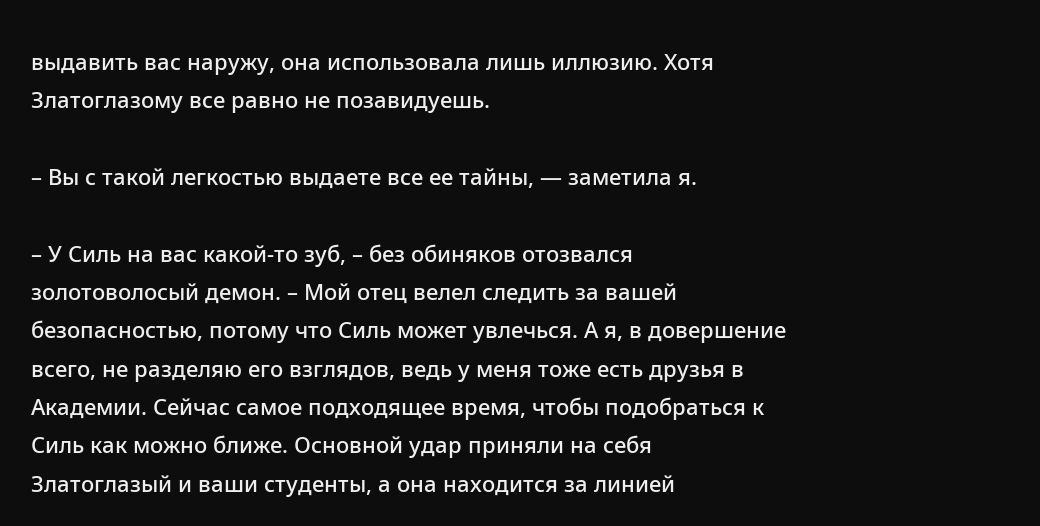выдавить вас наружу, она использовала лишь иллюзию. Хотя Златоглазому все равно не позавидуешь.

– Вы с такой легкостью выдаете все ее тайны, — заметила я.

– У Силь на вас какой-то зуб, – без обиняков отозвался золотоволосый демон. – Мой отец велел следить за вашей безопасностью, потому что Силь может увлечься. А я, в довершение всего, не разделяю его взглядов, ведь у меня тоже есть друзья в Академии. Сейчас самое подходящее время, чтобы подобраться к Силь как можно ближе. Основной удар приняли на себя Златоглазый и ваши студенты, а она находится за линией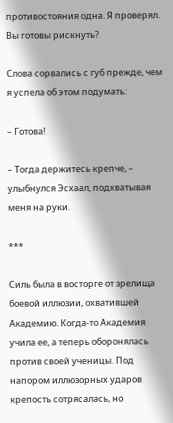противостояния одна. Я проверял. Вы готовы рискнуть?

Слова сорвались с губ прежде, чем я успела об этом подумать:

– Готова!

– Тогда держитесь крепче, – улыбнулся Эсхаал, подхватывая меня на руки.

***

Силь была в восторге от зрелища боевой иллюзии, охватившей Академию. Когда-то Академия учила ее, а теперь оборонялась против своей ученицы. Под напором иллюзорных ударов крепость сотрясалась, но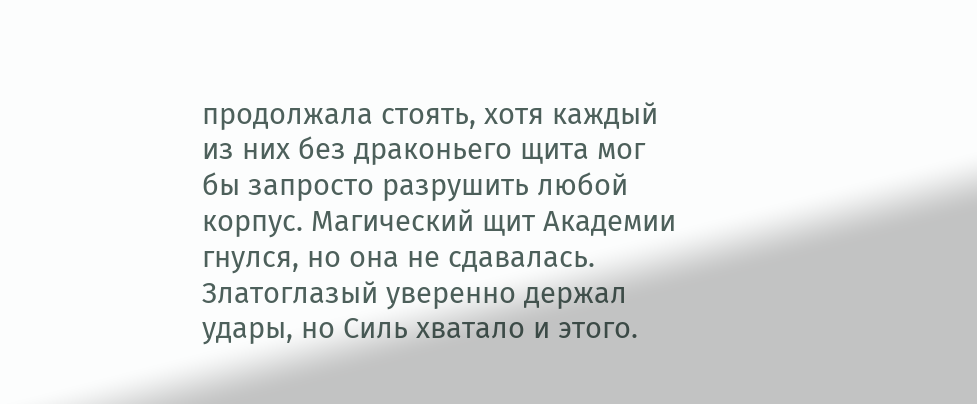продолжала стоять, хотя каждый из них без драконьего щита мог бы запросто разрушить любой корпус. Магический щит Академии гнулся, но она не сдавалась. Златоглазый уверенно держал удары, но Силь хватало и этого.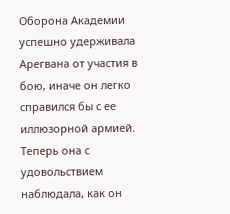Оборона Академии успешно удерживала Арегвана от участия в бою, иначе он легко справился бы с ее иллюзорной армией. Теперь она с удовольствием наблюдала, как он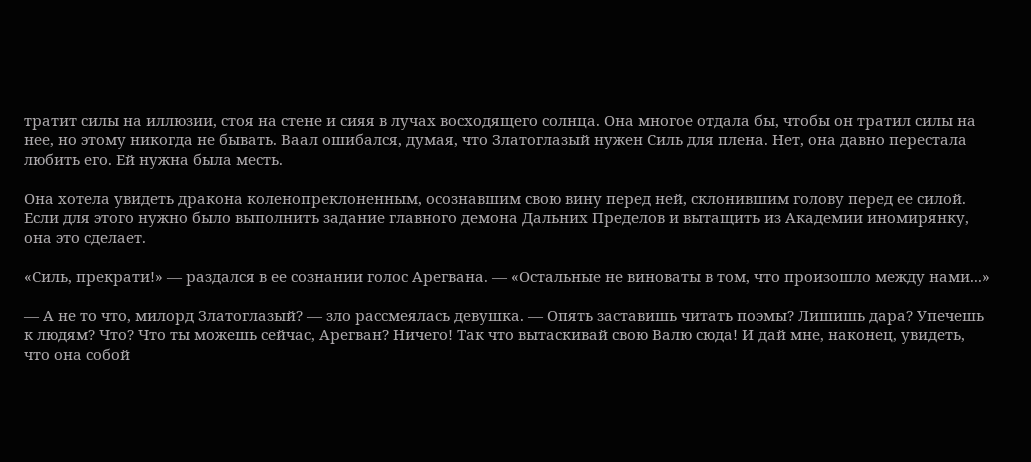тратит силы на иллюзии, стоя на стене и сияя в лучах восходящего солнца. Она многое отдала бы, чтобы он тратил силы на нее, но этому никогда не бывать. Ваал ошибался, думая, что Златоглазый нужен Силь для плена. Нет, она давно перестала любить его. Ей нужна была месть.

Она хотела увидеть дракона коленопреклоненным, осознавшим свою вину перед ней, склонившим голову перед ее силой. Если для этого нужно было выполнить задание главного демона Дальних Пределов и вытащить из Академии иномирянку, она это сделает.

«Силь, прекрати!» — раздался в ее сознании голос Арегвана. — «Остальные не виноваты в том, что произошло между нами...»

— А не то что, милорд Златоглазый? — зло рассмеялась девушка. — Опять заставишь читать поэмы? Лишишь дара? Упечешь к людям? Что? Что ты можешь сейчас, Арегван? Ничего! Так что вытаскивай свою Валю сюда! И дай мне, наконец, увидеть, что она собой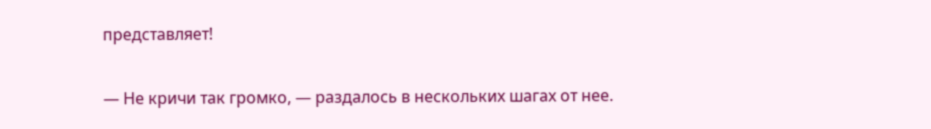представляет!

— Не кричи так громко, — раздалось в нескольких шагах от нее.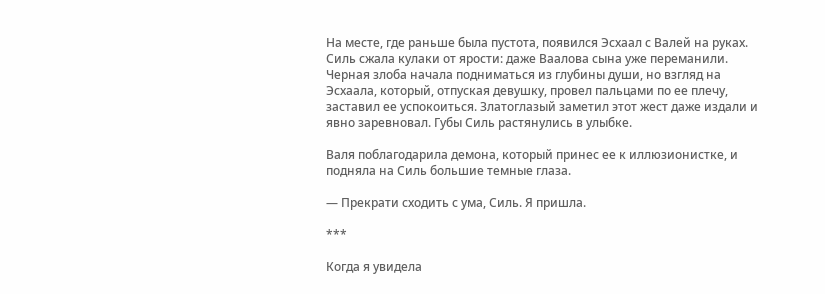На месте, где раньше была пустота, появился Эсхаал с Валей на руках. Силь сжала кулаки от ярости: даже Ваалова сына уже переманили. Черная злоба начала подниматься из глубины души, но взгляд на Эсхаала, который, отпуская девушку, провел пальцами по ее плечу, заставил ее успокоиться. Златоглазый заметил этот жест даже издали и явно заревновал. Губы Силь растянулись в улыбке.

Валя поблагодарила демона, который принес ее к иллюзионистке, и подняла на Силь большие темные глаза.

— Прекрати сходить с ума, Силь. Я пришла.

***

Когда я увидела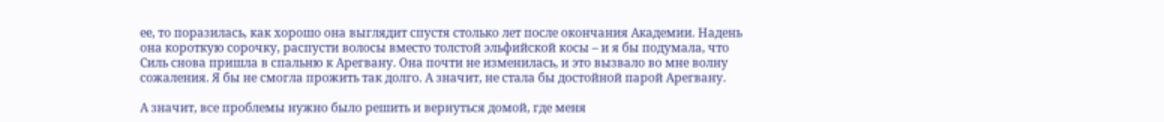ее, то поразилась, как хорошо она выглядит спустя столько лет после окончания Академии. Надень она короткую сорочку, распусти волосы вместо толстой эльфийской косы – и я бы подумала, что Силь снова пришла в спальню к Арегвану. Она почти не изменилась, и это вызвало во мне волну сожаления. Я бы не смогла прожить так долго. А значит, не стала бы достойной парой Арегвану.

А значит, все проблемы нужно было решить и вернуться домой, где меня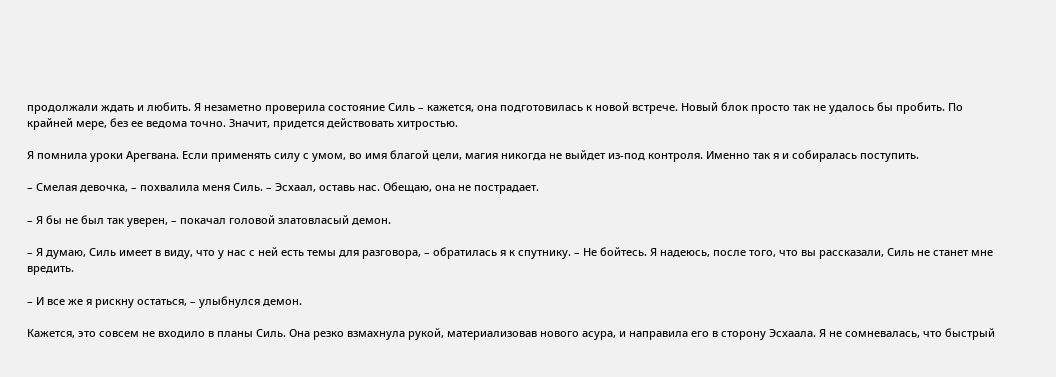продолжали ждать и любить. Я незаметно проверила состояние Силь – кажется, она подготовилась к новой встрече. Новый блок просто так не удалось бы пробить. По крайней мере, без ее ведома точно. Значит, придется действовать хитростью.

Я помнила уроки Арегвана. Если применять силу с умом, во имя благой цели, магия никогда не выйдет из-под контроля. Именно так я и собиралась поступить.

– Смелая девочка, – похвалила меня Силь. – Эсхаал, оставь нас. Обещаю, она не пострадает.

– Я бы не был так уверен, – покачал головой златовласый демон.

– Я думаю, Силь имеет в виду, что у нас с ней есть темы для разговора, – обратилась я к спутнику. – Не бойтесь. Я надеюсь, после того, что вы рассказали, Силь не станет мне вредить.

– И все же я рискну остаться, – улыбнулся демон.

Кажется, это совсем не входило в планы Силь. Она резко взмахнула рукой, материализовав нового асура, и направила его в сторону Эсхаала. Я не сомневалась, что быстрый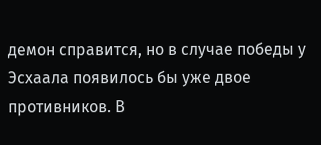демон справится, но в случае победы у Эсхаала появилось бы уже двое противников. В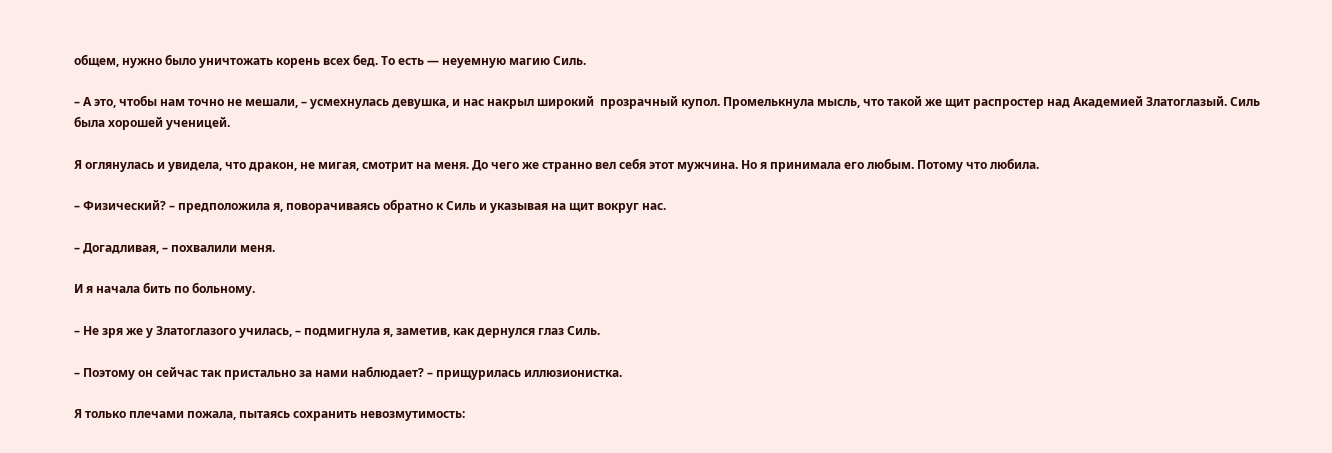общем, нужно было уничтожать корень всех бед. То есть — неуемную магию Силь.

– А это, чтобы нам точно не мешали, – усмехнулась девушка, и нас накрыл широкий  прозрачный купол. Промелькнула мысль, что такой же щит распростер над Академией Златоглазый. Силь была хорошей ученицей.

Я оглянулась и увидела, что дракон, не мигая, смотрит на меня. До чего же странно вел себя этот мужчина. Но я принимала его любым. Потому что любила.

– Физический? – предположила я, поворачиваясь обратно к Силь и указывая на щит вокруг нас.

– Догадливая, – похвалили меня.

И я начала бить по больному.

– Не зря же у Златоглазого училась, – подмигнула я, заметив, как дернулся глаз Силь.

– Поэтому он сейчас так пристально за нами наблюдает? – прищурилась иллюзионистка.

Я только плечами пожала, пытаясь сохранить невозмутимость: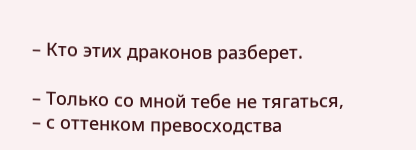– Кто этих драконов разберет.

– Только со мной тебе не тягаться, – с оттенком превосходства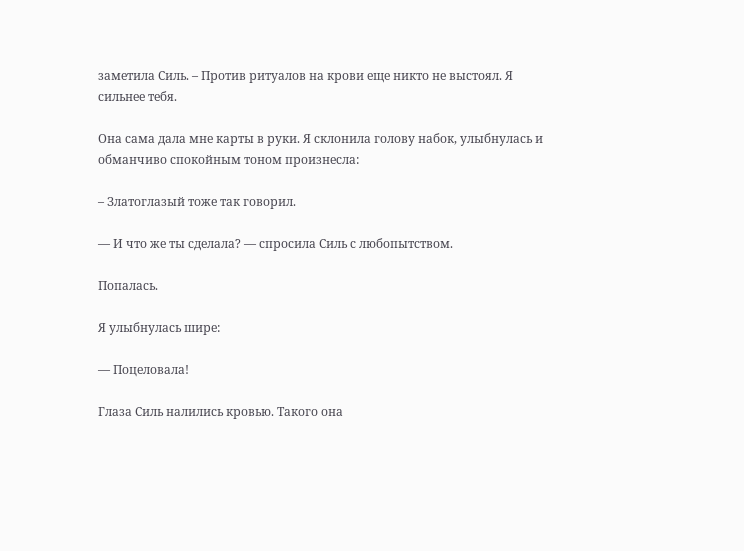заметила Силь. – Против ритуалов на крови еще никто не выстоял. Я сильнее тебя.

Она сама дала мне карты в руки. Я склонила голову набок, улыбнулась и обманчиво спокойным тоном произнесла:

– Златоглазый тоже так говорил.

— И что же ты сделала? — спросила Силь с любопытством.

Попалась.

Я улыбнулась шире:

— Поцеловала!

Глаза Силь налились кровью. Такого она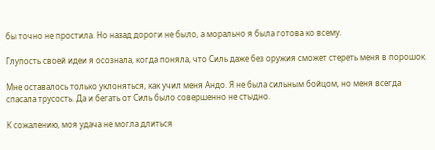бы точно не простила. Но назад дороги не было, а морально я была готова ко всему.

Глупость своей идеи я осознала, когда поняла, что Силь даже без оружия сможет стереть меня в порошок.

Мне оставалось только уклоняться, как учил меня Андо. Я не была сильным бойцом, но меня всегда спасала трусость. Да и бегать от Силь было совершенно не стыдно.

К сожалению, моя удача не могла длиться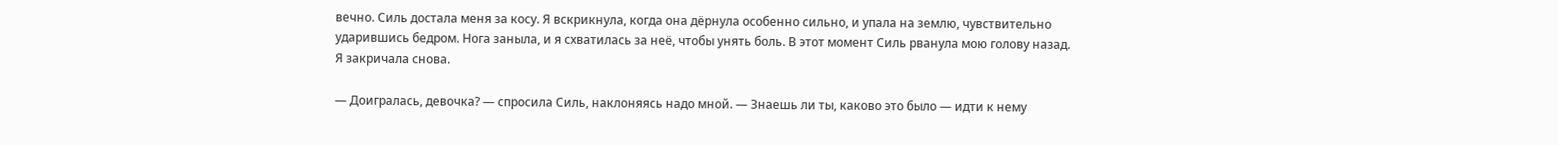вечно. Силь достала меня за косу. Я вскрикнула, когда она дёрнула особенно сильно, и упала на землю, чувствительно ударившись бедром. Нога заныла, и я схватилась за неё, чтобы унять боль. В этот момент Силь рванула мою голову назад. Я закричала снова.

— Доигралась, девочка? — спросила Силь, наклоняясь надо мной. — Знаешь ли ты, каково это было — идти к нему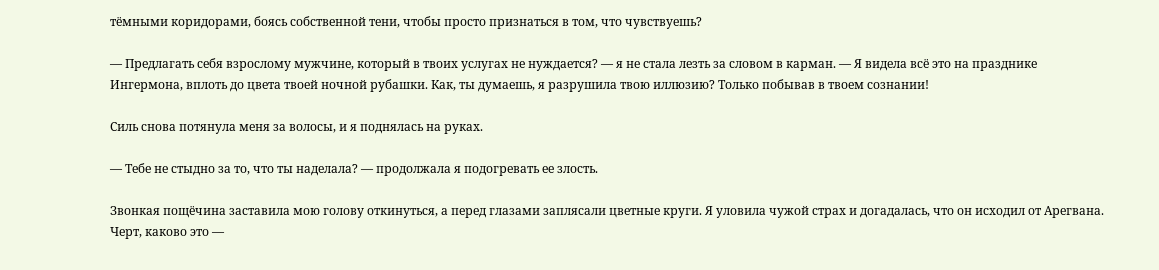тёмными коридорами, боясь собственной тени, чтобы просто признаться в том, что чувствуешь?

— Предлагать себя взрослому мужчине, который в твоих услугах не нуждается? — я не стала лезть за словом в карман. — Я видела всё это на празднике Ингермона, вплоть до цвета твоей ночной рубашки. Как, ты думаешь, я разрушила твою иллюзию? Только побывав в твоем сознании!

Силь снова потянула меня за волосы, и я поднялась на руках.

— Тебе не стыдно за то, что ты наделала? — продолжала я подогревать ее злость.

Звонкая пощёчина заставила мою голову откинуться, а перед глазами заплясали цветные круги. Я уловила чужой страх и догадалась, что он исходил от Арегвана. Черт, каково это —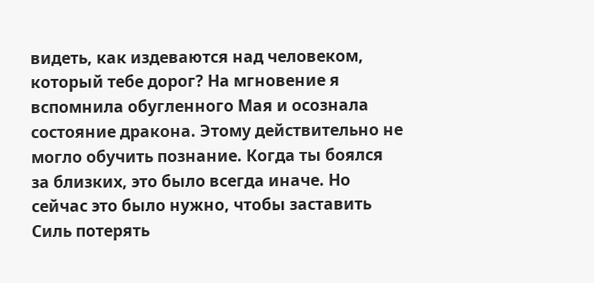видеть, как издеваются над человеком, который тебе дорог? На мгновение я вспомнила обугленного Мая и осознала состояние дракона. Этому действительно не могло обучить познание. Когда ты боялся за близких, это было всегда иначе. Но сейчас это было нужно, чтобы заставить Силь потерять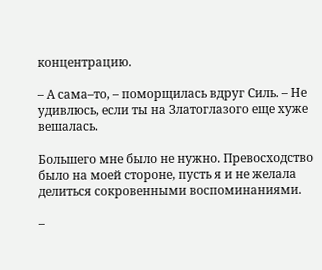концентрацию.

– А сама–то, – поморщилась вдруг Силь. – Не удивлюсь, если ты на Златоглазого еще хуже вешалась.

Большего мне было не нужно. Превосходство было на моей стороне, пусть я и не желала делиться сокровенными воспоминаниями.

–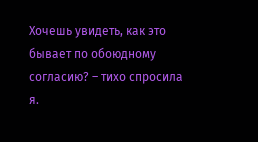Хочешь увидеть, как это бывает по обоюдному согласию? – тихо спросила я.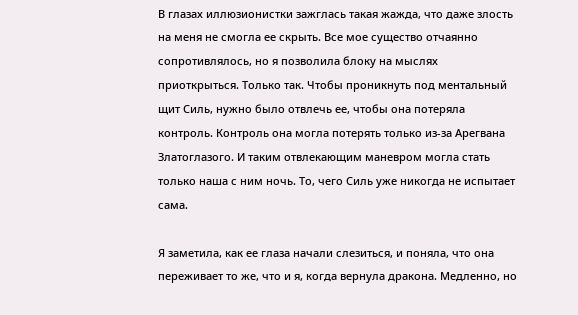В глазах иллюзионистки зажглась такая жажда, что даже злость на меня не смогла ее скрыть. Все мое существо отчаянно сопротивлялось, но я позволила блоку на мыслях приоткрыться. Только так. Чтобы проникнуть под ментальный щит Силь, нужно было отвлечь ее, чтобы она потеряла контроль. Контроль она могла потерять только из-за Арегвана Златоглазого. И таким отвлекающим маневром могла стать только наша с ним ночь. То, чего Силь уже никогда не испытает сама.

Я заметила, как ее глаза начали слезиться, и поняла, что она переживает то же, что и я, когда вернула дракона. Медленно, но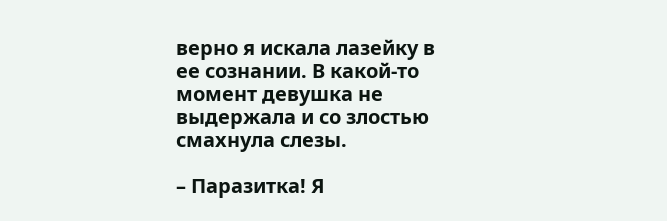верно я искала лазейку в ее сознании. В какой-то момент девушка не выдержала и со злостью смахнула слезы.

– Паразитка! Я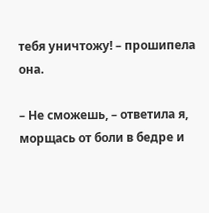тебя уничтожу! – прошипела она.

– Не сможешь, – ответила я, морщась от боли в бедре и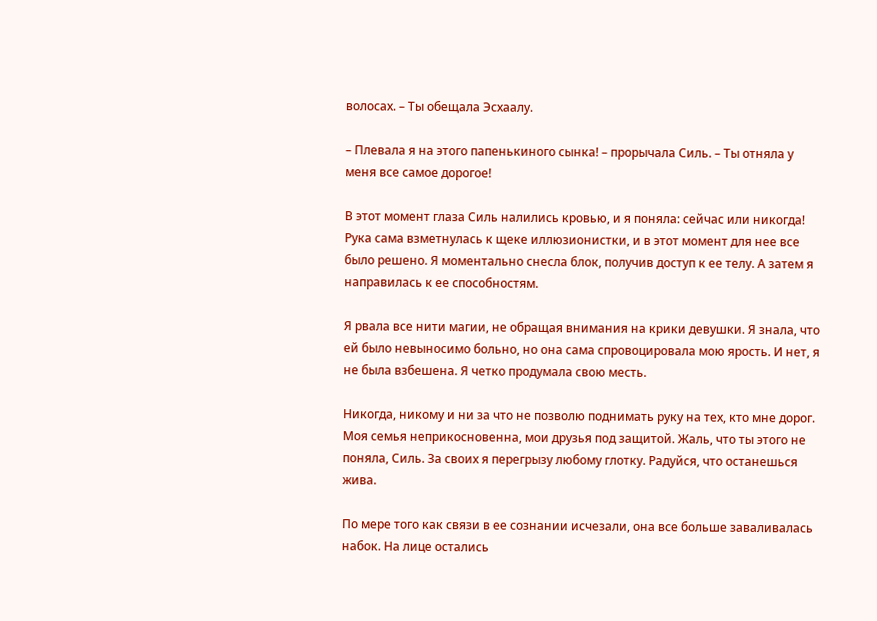волосах. – Ты обещала Эсхаалу.

– Плевала я на этого папенькиного сынка! – прорычала Силь. – Ты отняла у меня все самое дорогое!

В этот момент глаза Силь налились кровью, и я поняла: сейчас или никогда! Рука сама взметнулась к щеке иллюзионистки, и в этот момент для нее все было решено. Я моментально снесла блок, получив доступ к ее телу. А затем я направилась к ее способностям.

Я рвала все нити магии, не обращая внимания на крики девушки. Я знала, что ей было невыносимо больно, но она сама спровоцировала мою ярость. И нет, я не была взбешена. Я четко продумала свою месть.

Никогда, никому и ни за что не позволю поднимать руку на тех, кто мне дорог. Моя семья неприкосновенна, мои друзья под защитой. Жаль, что ты этого не поняла, Силь. За своих я перегрызу любому глотку. Радуйся, что останешься жива.

По мере того как связи в ее сознании исчезали, она все больше заваливалась набок. На лице остались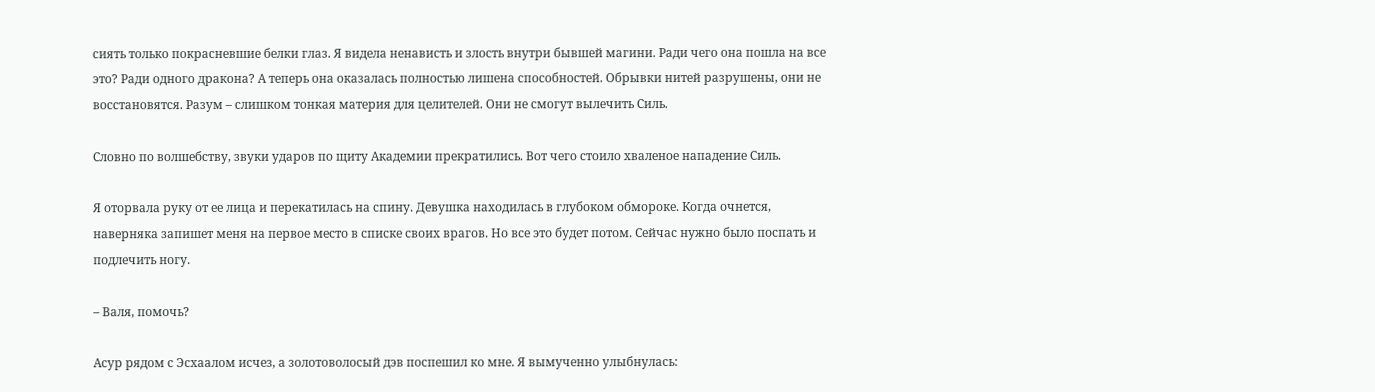сиять только покрасневшие белки глаз. Я видела ненависть и злость внутри бывшей магини. Ради чего она пошла на все это? Ради одного дракона? А теперь она оказалась полностью лишена способностей. Обрывки нитей разрушены, они не восстановятся. Разум – слишком тонкая материя для целителей. Они не смогут вылечить Силь.

Словно по волшебству, звуки ударов по щиту Академии прекратились. Вот чего стоило хваленое нападение Силь.

Я оторвала руку от ее лица и перекатилась на спину. Девушка находилась в глубоком обмороке. Когда очнется, наверняка запишет меня на первое место в списке своих врагов. Но все это будет потом. Сейчас нужно было поспать и подлечить ногу.

– Валя, помочь?

Асур рядом с Эсхаалом исчез, а золотоволосый дэв поспешил ко мне. Я вымученно улыбнулась: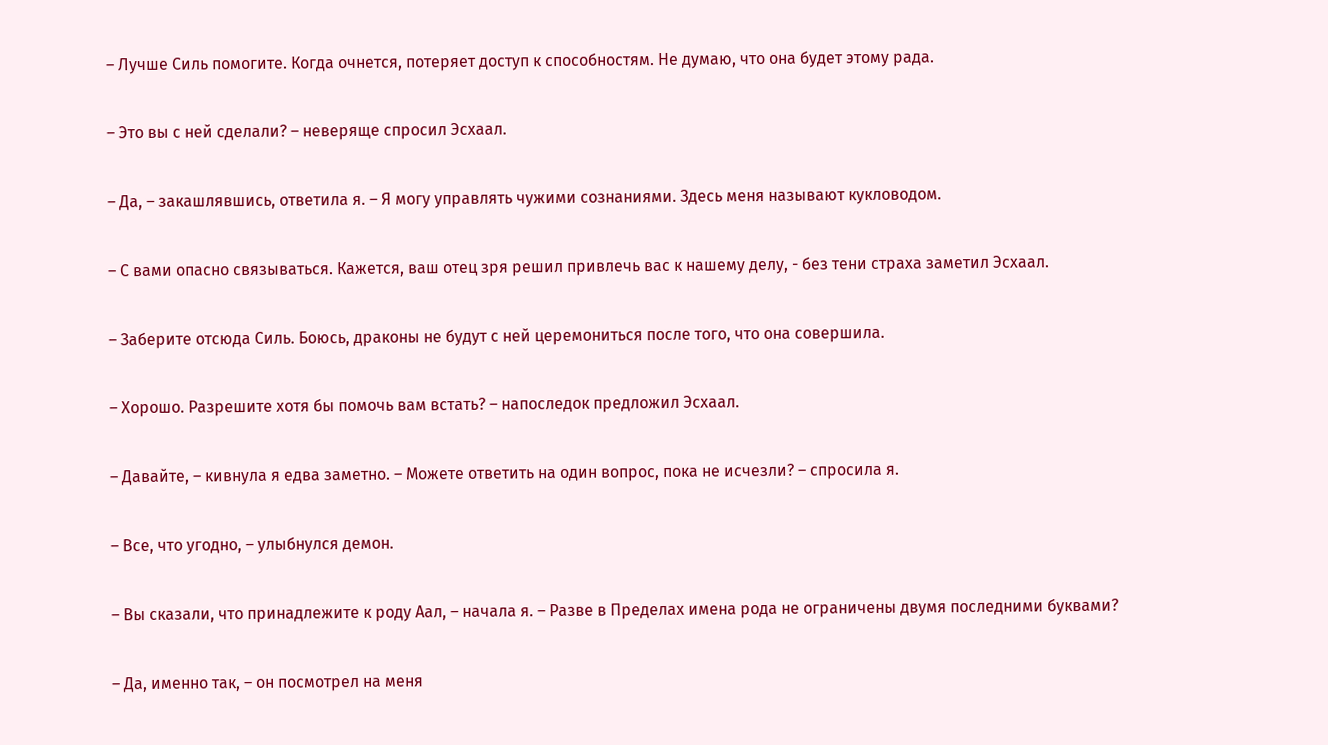– Лучше Силь помогите. Когда очнется, потеряет доступ к способностям. Не думаю, что она будет этому рада.

– Это вы с ней сделали? – неверяще спросил Эсхаал.

– Да, – закашлявшись, ответила я. – Я могу управлять чужими сознаниями. Здесь меня называют кукловодом.

– С вами опасно связываться. Кажется, ваш отец зря решил привлечь вас к нашему делу, - без тени страха заметил Эсхаал.

– Заберите отсюда Силь. Боюсь, драконы не будут с ней церемониться после того, что она совершила.

– Хорошо. Разрешите хотя бы помочь вам встать? – напоследок предложил Эсхаал.

– Давайте, – кивнула я едва заметно. – Можете ответить на один вопрос, пока не исчезли? – спросила я.

– Все, что угодно, – улыбнулся демон.

– Вы сказали, что принадлежите к роду Аал, – начала я. – Разве в Пределах имена рода не ограничены двумя последними буквами?

– Да, именно так, – он посмотрел на меня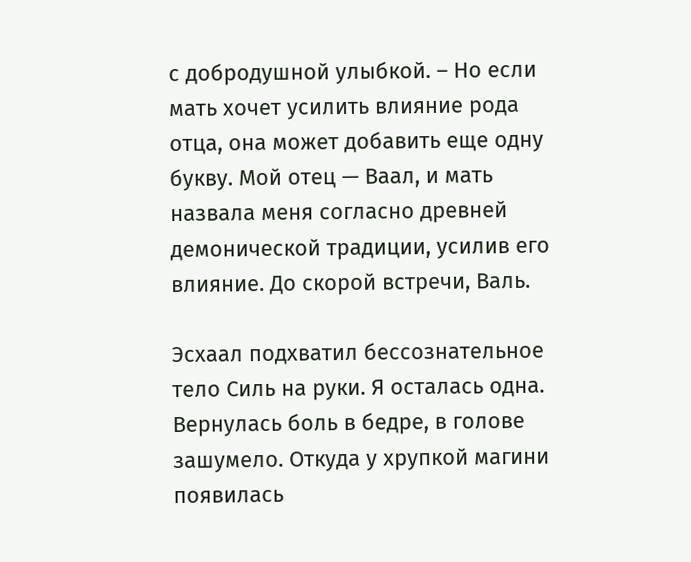с добродушной улыбкой. – Но если мать хочет усилить влияние рода отца, она может добавить еще одну букву. Мой отец — Ваал, и мать назвала меня согласно древней демонической традиции, усилив его влияние. До скорой встречи, Валь.

Эсхаал подхватил бессознательное тело Силь на руки. Я осталась одна. Вернулась боль в бедре, в голове зашумело. Откуда у хрупкой магини появилась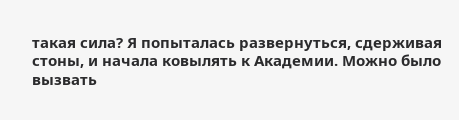такая сила? Я попыталась развернуться, сдерживая стоны, и начала ковылять к Академии. Можно было вызвать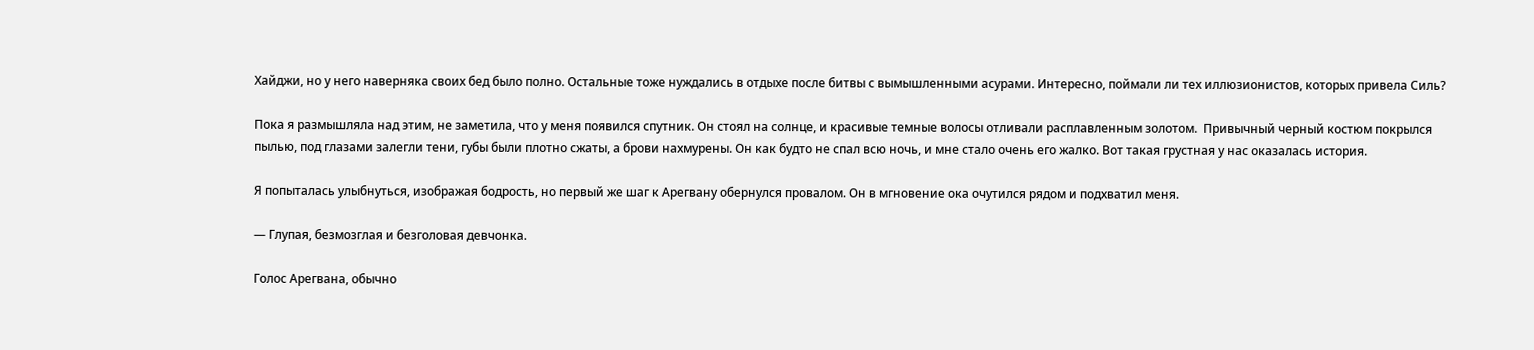Хайджи, но у него наверняка своих бед было полно. Остальные тоже нуждались в отдыхе после битвы с вымышленными асурами. Интересно, поймали ли тех иллюзионистов, которых привела Силь?

Пока я размышляла над этим, не заметила, что у меня появился спутник. Он стоял на солнце, и красивые темные волосы отливали расплавленным золотом.  Привычный черный костюм покрылся пылью, под глазами залегли тени, губы были плотно сжаты, а брови нахмурены. Он как будто не спал всю ночь, и мне стало очень его жалко. Вот такая грустная у нас оказалась история.

Я попыталась улыбнуться, изображая бодрость, но первый же шаг к Арегвану обернулся провалом. Он в мгновение ока очутился рядом и подхватил меня.

— Глупая, безмозглая и безголовая девчонка.

Голос Арегвана, обычно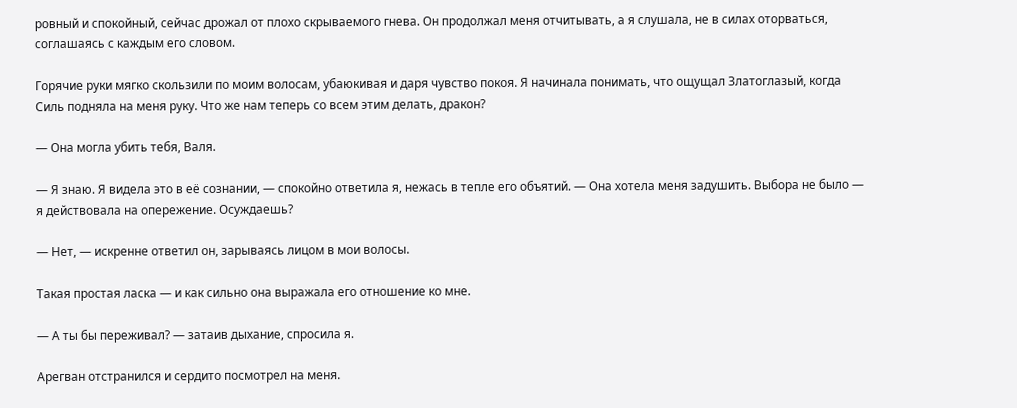ровный и спокойный, сейчас дрожал от плохо скрываемого гнева. Он продолжал меня отчитывать, а я слушала, не в силах оторваться, соглашаясь с каждым его словом.

Горячие руки мягко скользили по моим волосам, убаюкивая и даря чувство покоя. Я начинала понимать, что ощущал Златоглазый, когда Силь подняла на меня руку. Что же нам теперь со всем этим делать, дракон?

— Она могла убить тебя, Валя.

— Я знаю. Я видела это в её сознании, — спокойно ответила я, нежась в тепле его объятий. — Она хотела меня задушить. Выбора не было — я действовала на опережение. Осуждаешь?

— Нет, — искренне ответил он, зарываясь лицом в мои волосы.

Такая простая ласка — и как сильно она выражала его отношение ко мне.

— А ты бы переживал? — затаив дыхание, спросила я.

Арегван отстранился и сердито посмотрел на меня.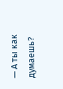— А ты как думаешь?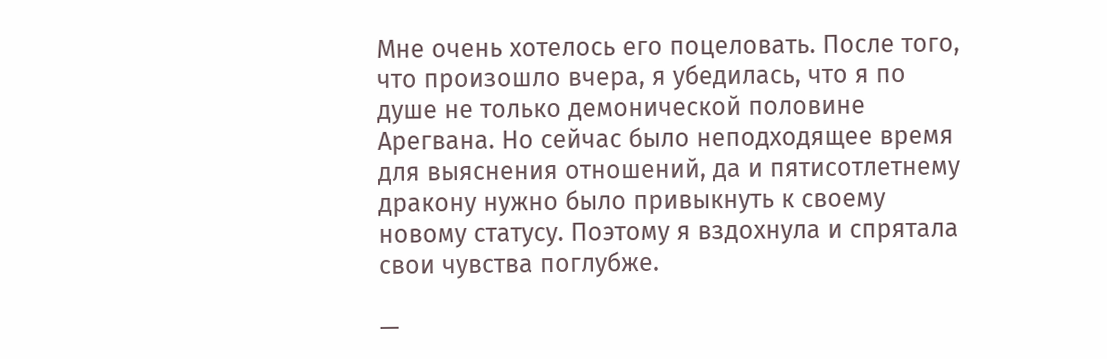Мне очень хотелось его поцеловать. После того, что произошло вчера, я убедилась, что я по душе не только демонической половине Арегвана. Но сейчас было неподходящее время для выяснения отношений, да и пятисотлетнему дракону нужно было привыкнуть к своему новому статусу. Поэтому я вздохнула и спрятала свои чувства поглубже.

—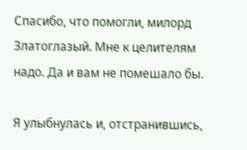Спасибо, что помогли, милорд Златоглазый. Мне к целителям надо. Да и вам не помешало бы.

Я улыбнулась и, отстранившись,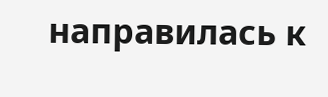направилась к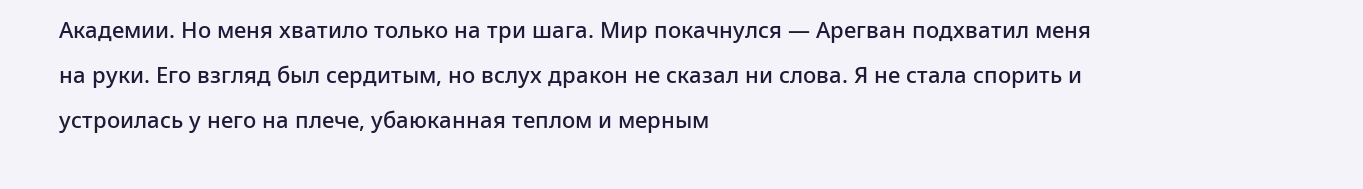Академии. Но меня хватило только на три шага. Мир покачнулся — Арегван подхватил меня на руки. Его взгляд был сердитым, но вслух дракон не сказал ни слова. Я не стала спорить и устроилась у него на плече, убаюканная теплом и мерным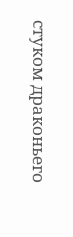стуком драконьего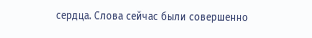сердца. Слова сейчас были совершенно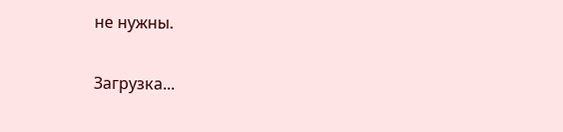не нужны.

Загрузка...